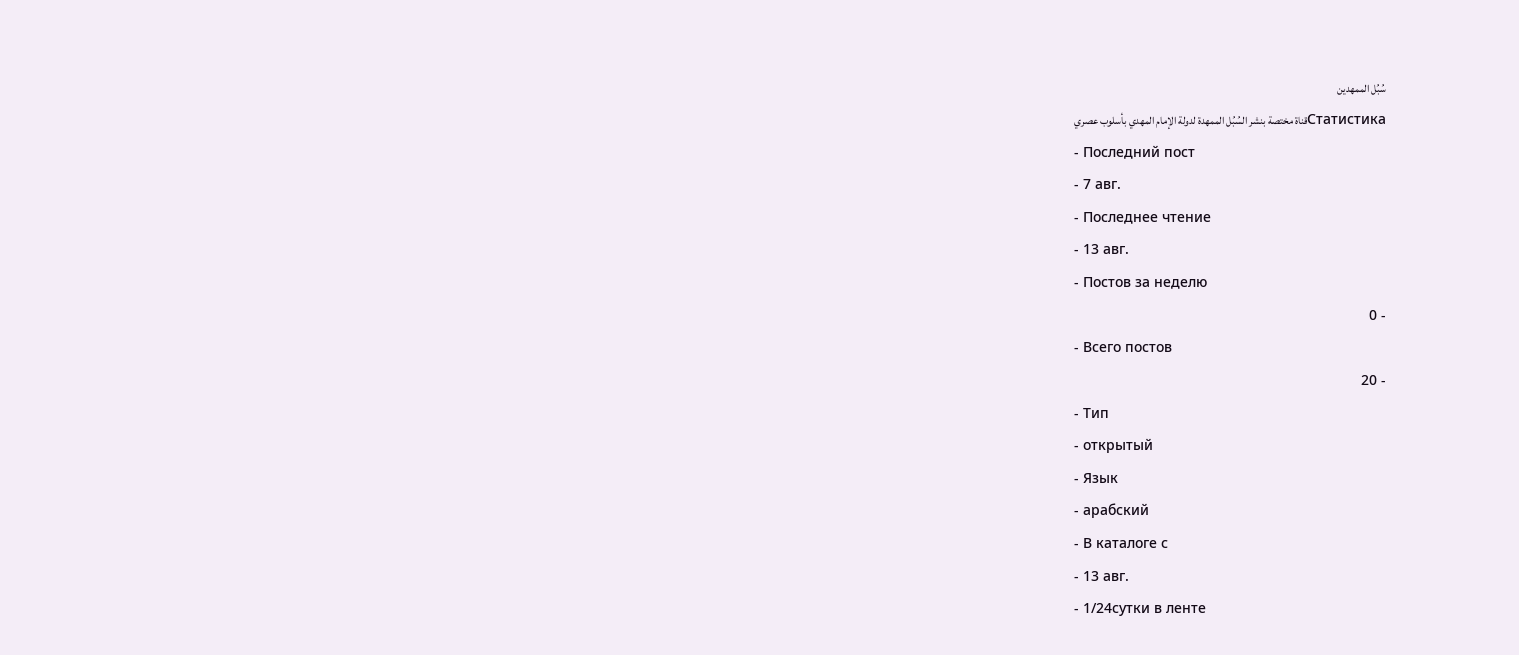سُبُل الممهدين
Статистикаقناة مختصة بنشر السُبُل الممهدة لدولة الإمام المهدي بأسلوب عصري
- Последний пост
- 7 авг.
- Последнее чтение
- 13 авг.
- Постов за неделю
- 0
- Всего постов
- 20
- Тип
- открытый
- Язык
- арабский
- В каталоге с
- 13 авг.
- 1/24сутки в ленте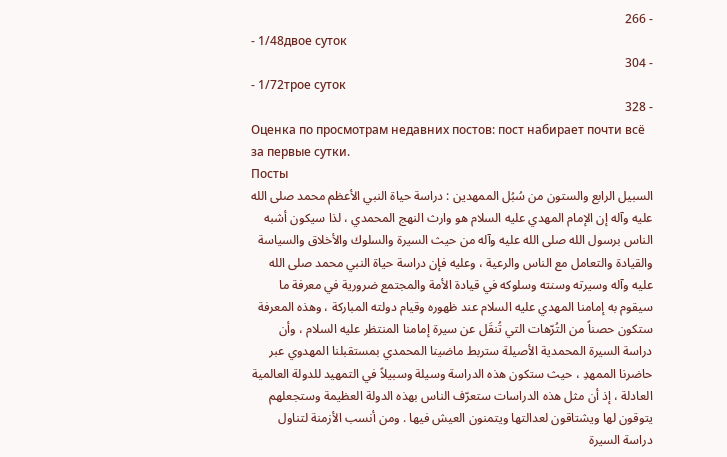- 266
- 1/48двое суток
- 304
- 1/72трое суток
- 328
Оценка по просмотрам недавних постов: пост набирает почти всё за первые сутки.
Посты
السبيل الرابع والستون من سُبُل الممهدين : دراسة حياة النبي الأعظم محمد صلى الله عليه وآله إن الإمام المهدي عليه السلام هو وارث النهج المحمدي ، لذا سيكون أشبه الناس برسول الله صلى الله عليه وآله من حيث السيرة والسلوك والأخلاق والسياسة والقيادة والتعامل مع الناس والرعية ، وعليه فإن دراسة حياة النبي محمد صلى الله عليه وآله وسيرته وسنته وسلوكه في قيادة الأمة والمجتمع ضرورية في معرفة ما سيقوم به إمامنا المهدي عليه السلام عند ظهوره وقيام دولته المباركة ، وهذه المعرفة ستكون حصناً من التُرّهات التي تُنقَل عن سيرة إمامنا المنتظر عليه السلام ، وأن دراسة السيرة المحمدية الأصيلة ستربط ماضينا المحمدي بمستقبلنا المهدوي عبر حاضرنا الممهدِ ، حيث ستكون هذه الدراسة وسيلة وسبيلاً في التمهيد للدولة العالمية العادلة ، إذ أن مثل هذه الدراسات ستعرّف الناس بهذه الدولة العظيمة وستجعلهم يتوقون لها ويشتاقون لعدالتها ويتمنون العيش فيها . ومن أنسب الأزمنة لتناول دراسة السيرة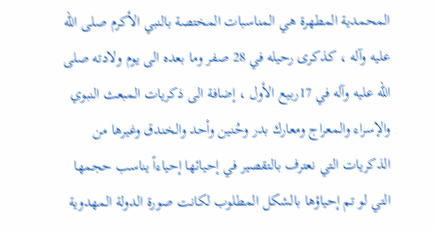المحمدية المطهرة هي المناسبات المختصة بالنبي الأكرم صلى الله عليه وآله ، كذكرى رحيله في 28 صفر وما بعده الى يوم ولادته صلى الله عليه وآله في 17ربيع الأول ، إضافة الى ذكريات المبعث النبوي والإسراء والمعراج ومعارك بدر وحُنين وأحد والخندق وغيرها من الذكريات التي نعترف بالتقصير في إحيائها إحياءاً يناسب حجمها التي لو تم إحياؤها بالشكل المطلوب لكانت صورة الدولة المهدوية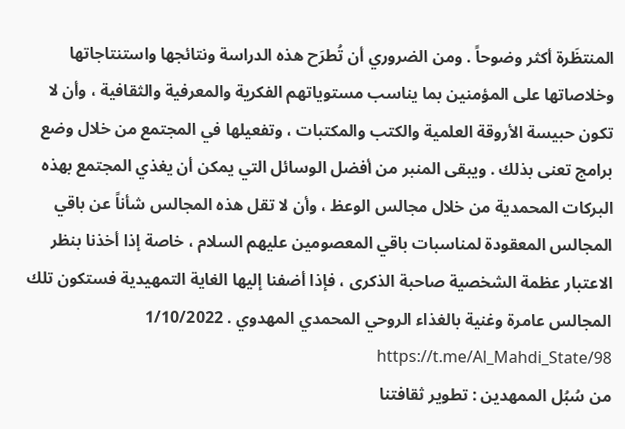المنتظَرة أكثر وضوحاً . ومن الضروري أن تُطرَح هذه الدراسة ونتائجها واستنتاجاتها وخلاصاتها على المؤمنين بما يناسب مستوياتهم الفكرية والمعرفية والثقافية ، وأن لا تكون حبيسة الأروقة العلمية والكتب والمكتبات ، وتفعيلها في المجتمع من خلال وضع برامج تعنى بذلك . ويبقى المنبر من أفضل الوسائل التي يمكن أن يغذي المجتمع بهذه البركات المحمدية من خلال مجالس الوعظ ، وأن لا تقل هذه المجالس شأناً عن باقي المجالس المعقودة لمناسبات باقي المعصومين عليهم السلام ، خاصة إذا أخذنا بنظر الاعتبار عظمة الشخصية صاحبة الذكرى ، فإذا أضفنا إليها الغاية التمهيدية فستكون تلك المجالس عامرة وغنية بالغذاء الروحي المحمدي المهدوي . 1/10/2022 https://t.me/Al_Mahdi_State/98
من سُبُل الممهدين : تطوير ثقافتنا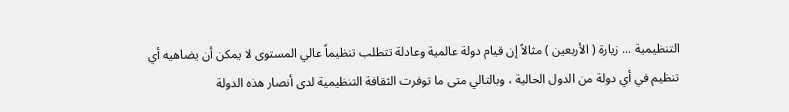التنظيمية ... زيارة ( الأربعين ) مثالاً إن قيام دولة عالمية وعادلة تتطلب تنظيماً عالي المستوى لا يمكن أن يضاهيه أي تنظيم في أي دولة من الدول الحالية ، وبالتالي متى ما توفرت الثقافة التنظيمية لدى أنصار هذه الدولة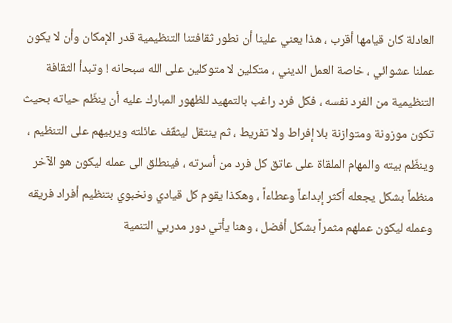العادلة كان قيامها أقرب ، هذا يعني علينا أن نطور ثقافتنا التنظيمية قدر الإمكان وأن لا يكون عملنا عشوائي ، خاصة العمل الديني ، متكلين لا متوكلين على الله سبحانه ! وتبدأ الثقافة التنظيمية من الفرد نفسه ، فكل فرد راغب بالتمهيد للظهور المبارك عليه أن ينظّم حياته بحيث تكون موزونة ومتوازنة بلا إفراط ولا تفريط ، ثم ينتقل ليثقّف عائلته ويربيهم على التنظيم ، وينظّم بيته والمهام الملقاة على عاتق كل فرد من أسرته ، فينطلق الى عمله ليكون هو الآخر منظماً بشكل يجعله أكثر إبداعاً وعطاءاً ، وهكذا يقوم كل قيادي ونخبوي بتنظيم أفراد فريقه وعمله ليكون عملهم مثمراً بشكل أفضل ، وهنا يأتي دور مدربي التنمية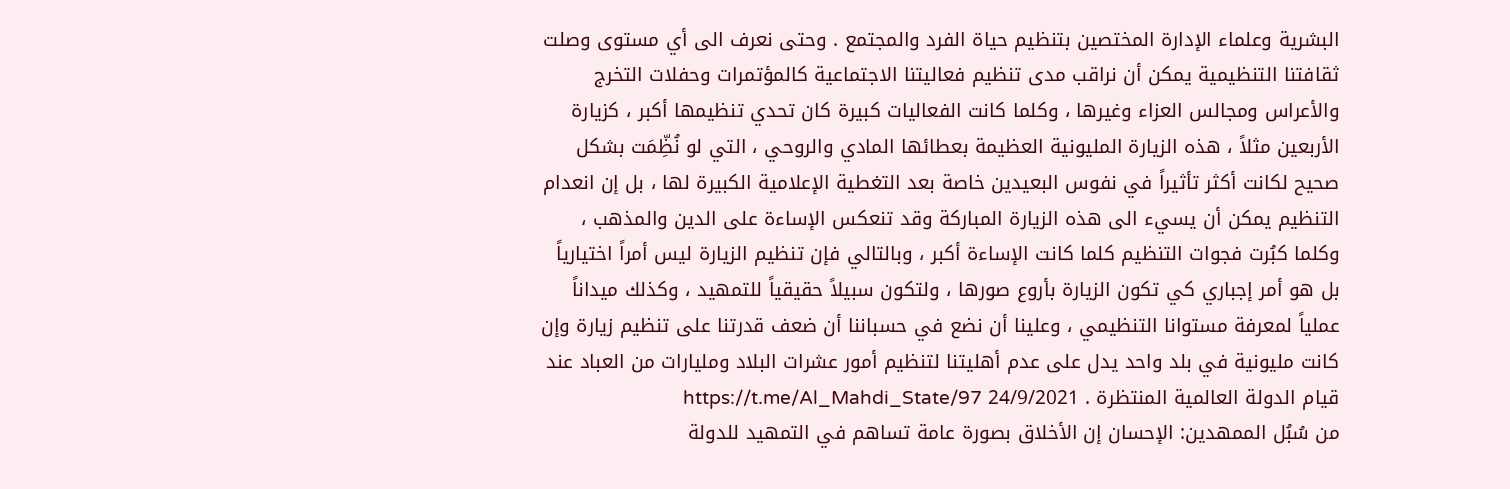البشرية وعلماء الإدارة المختصين بتنظيم حياة الفرد والمجتمع . وحتى نعرف الى أي مستوى وصلت ثقافتنا التنظيمية يمكن أن نراقب مدى تنظيم فعاليتنا الاجتماعية كالمؤتمرات وحفلات التخرج والأعراس ومجالس العزاء وغيرها ، وكلما كانت الفعاليات كبيرة كان تحدي تنظيمها أكبر ، كزيارة الأربعين مثلاً ، هذه الزيارة المليونية العظيمة بعطائها المادي والروحي ، التي لو نُظِّمَت بشكل صحيح لكانت أكثر تأثيراً في نفوس البعيدين خاصة بعد التغطية الإعلامية الكبيرة لها ، بل إن انعدام التنظيم يمكن أن يسيء الى هذه الزيارة المباركة وقد تنعكس الإساءة على الدين والمذهب ، وكلما كبُرت فجوات التنظيم كلما كانت الإساءة أكبر ، وبالتالي فإن تنظيم الزيارة ليس أمراً اختيارياً بل هو أمر إجباري كي تكون الزيارة بأروع صورها ، ولتكون سبيلاً حقيقياً للتمهيد ، وكذلك ميداناً عملياً لمعرفة مستوانا التنظيمي ، وعلينا أن نضع في حسباننا أن ضعف قدرتنا على تنظيم زيارة وإن كانت مليونية في بلد واحد يدل على عدم أهليتنا لتنظيم أمور عشرات البلاد ومليارات من العباد عند قيام الدولة العالمية المنتظرة . 24/9/2021 https://t.me/Al_Mahdi_State/97
من سُبُل الممهدين: الإحسان إن الأخلاق بصورة عامة تساهم في التمهيد للدولة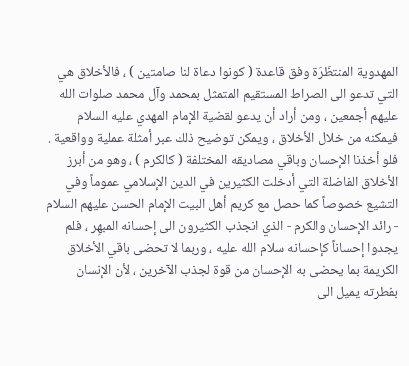المهدوية المنتظَرَة وفق قاعدة ( كونوا دعاة لنا صامتين ) ، فالأخلاق هي التي تدعو الى الصراط المستقيم المتمثل بمحمد وآل محمد صلوات الله عليهم أجمعين ، ومن أراد أن يدعو لقضية الإمام المهدي عليه السلام فيمكنه من خلال الأخلاق ، ويمكن توضيح ذلك عبر أمثلة عملية وواقعية . فلو أخذنا الإحسان وباقي مصاديقه المختلفة ( كالكرم ) ، وهو من أبرز الأخلاق الفاضلة التي أدخلت الكثيرين في الدين الإسلامي عموماً وفي التشيع خصوصاً كما حصل مع كريم أهل البيت الإمام الحسن عليهم السلام - رائد الإحسان والكرم - الذي انجذب الكثيرون الى إحسانه المبهِر ، فلم يجدوا إحساناً كإحسانه سلام الله عليه ، وربما لا تحضى باقي الأخلاق الكريمة بما يحضى به الإحسان من قوة لجذب الآخرين ، لأن الإنسان بفطرته يميل الى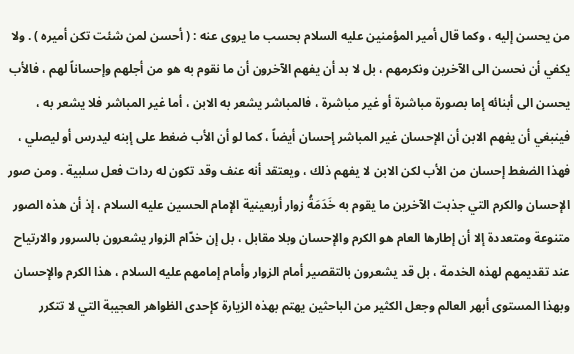من يحسن إليه ، وكما قال أمير المؤمنين عليه السلام بحسب ما يروى عنه : ( أحسن لمن شئت تكن أميره ) . ولا يكفي أن نحسن الى الآخرين ونكرمهم ، بل لا بد أن يفهم الآخرون أن ما نقوم به هو من أجلهم وإحساناً لهم ، فالأب يحسن الى أبنائه إما بصورة مباشرة أو غير مباشرة ، فالمباشر يشعر به الابن ، أما غير المباشر فلا يشعر به ، فينبغي أن يفهم الابن أن الإحسان غير المباشر إحسان أيضاً ، كما لو أن الأب ضغط على إبنه ليدرس أو ليصلي ، فهذا الضغط إحسان من الأب لكن الابن لا يفهم ذلك ، ويعتقد أنه عنف وقد تكون له ردات فعل سلبية . ومن صور الإحسان والكرم التي جذبت الآخرين ما يقوم به خَدَمَةُ زوار أربعينية الإمام الحسين عليه السلام ، إذ أن هذه الصور متنوعة ومتعددة إلا أن إطارها العام هو الكرم والإحسان وبلا مقابل ، بل إن خدّام الزوار يشعرون بالسرور والارتياح عند تقديمهم لهذه الخدمة ، بل قد يشعرون بالتقصير أمام الزوار وأمام إمامهم عليه السلام ، هذا الكرم والإحسان وبهذا المستوى أبهر العالم وجعل الكثير من الباحثين يهتم بهذه الزيارة كإحدى الظواهر العجيبة التي لا تتكرر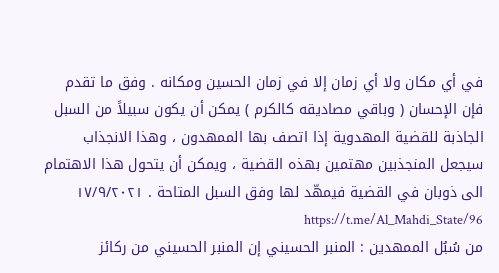في أي مكان ولا أي زمان إلا في زمان الحسين ومكانه . وفق ما تقدم فإن الإحسان ( وباقي مصاديقه كالكرم ) يمكن أن يكون سبيلاً من السبل الجاذبة للقضية المهدوية إذا اتصف بها الممهدون ، وهذا الانجذاب سيجعل المنجذبين مهتمين بهذه القضية ، ويمكن أن يتحول هذا الاهتمام الى ذوبان في القضية فيمهّد لها وفق السبل المتاحة . ١٧/٩/٢٠٢١ https://t.me/Al_Mahdi_State/96
من سُبُل الممهدين : المنبر الحسيني إن المنبر الحسيني من ركائز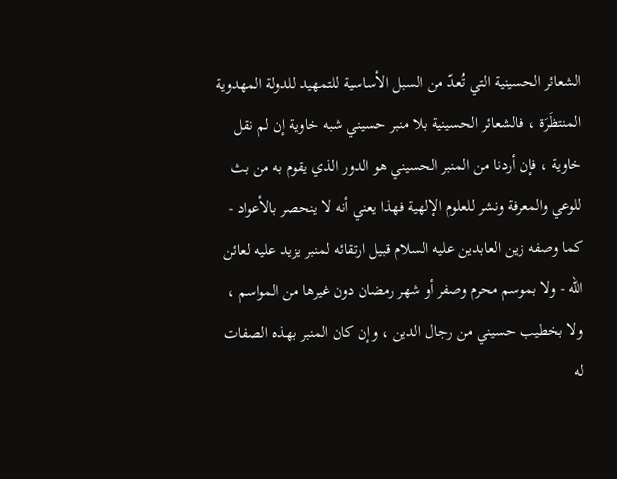الشعائر الحسينية التي تُعدّ من السبل الأساسية للتمهيد للدولة المهدوية المنتظَرَة ، فالشعائر الحسينية بلا منبر حسيني شبه خاوية إن لم نقل خاوية ، فإن أردنا من المنبر الحسيني هو الدور الذي يقوم به من بث للوعي والمعرفة ونشر للعلوم الإلهية فهذا يعني أنه لا ينحصر بالأعواد - كما وصفه زين العابدين عليه السلام قبيل ارتقائه لمنبر يزيد عليه لعائن الله - ولا بموسم محرم وصفر أو شهر رمضان دون غيرها من المواسم ، ولا بخطيب حسيني من رجال الدين ، وإن كان المنبر بهذه الصفات له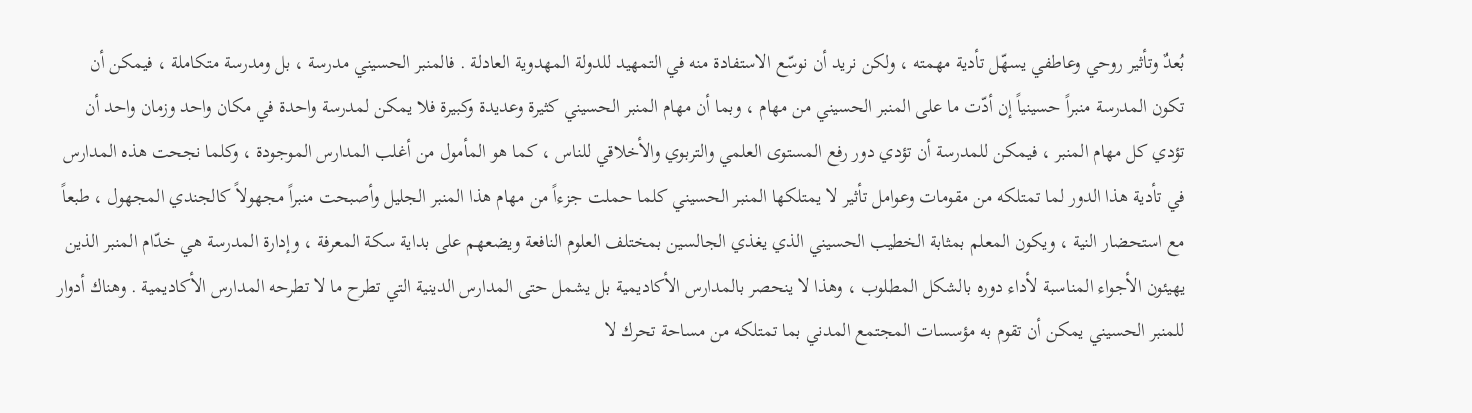بُعدٌ وتأثير روحي وعاطفي يسهّل تأدية مهمته ، ولكن نريد أن نوسّع الاستفادة منه في التمهيد للدولة المهدوية العادلة . فالمنبر الحسيني مدرسة ، بل ومدرسة متكاملة ، فيمكن أن تكون المدرسة منبراً حسينياً إن أدّت ما على المنبر الحسيني من مهام ، وبما أن مهام المنبر الحسيني كثيرة وعديدة وكبيرة فلا يمكن لمدرسة واحدة في مكان واحد وزمان واحد أن تؤدي كل مهام المنبر ، فيمكن للمدرسة أن تؤدي دور رفع المستوى العلمي والتربوي والأخلاقي للناس ، كما هو المأمول من أغلب المدارس الموجودة ، وكلما نجحت هذه المدارس في تأدية هذا الدور لما تمتلكه من مقومات وعوامل تأثير لا يمتلكها المنبر الحسيني كلما حملت جزءاً من مهام هذا المنبر الجليل وأصبحت منبراً مجهولاً كالجندي المجهول ، طبعاً مع استحضار النية ، ويكون المعلم بمثابة الخطيب الحسيني الذي يغذي الجالسين بمختلف العلوم النافعة ويضعهم على بداية سكة المعرفة ، وإدارة المدرسة هي خدّام المنبر الذين يهيئون الأجواء المناسبة لأداء دوره بالشكل المطلوب ، وهذا لا ينحصر بالمدارس الأكاديمية بل يشمل حتى المدارس الدينية التي تطرح ما لا تطرحه المدارس الأكاديمية . وهناك أدوار للمنبر الحسيني يمكن أن تقوم به مؤسسات المجتمع المدني بما تمتلكه من مساحة تحرك لا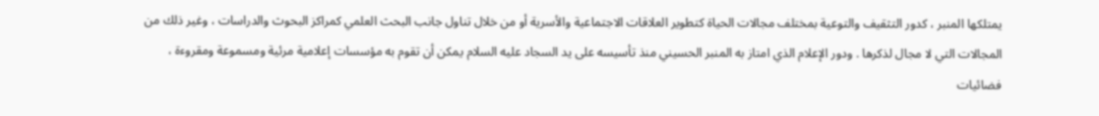يمتلكها المنبر ، كدور التثقيف والتوعية بمختلف مجالات الحياة كتطوير العلاقات الاجتماعية والأسرية أو من خلال تناول جانب البحث العلمي كمراكز البحوث والدراسات ، وغير ذلك من المجالات التي لا مجال لذكرها . ودور الإعلام الذي امتاز به المنبر الحسيني منذ تأسيسه على يد السجاد عليه السلام يمكن أن تقوم به مؤسسات إعلامية مرئية ومسموعة ومقروءة ، فضائيات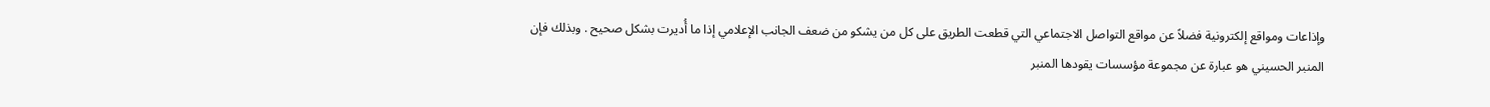وإذاعات ومواقع إلكترونية فضلاً عن مواقع التواصل الاجتماعي التي قطعت الطريق على كل من يشكو من ضعف الجانب الإعلامي إذا ما أُديرت بشكل صحيح . وبذلك فإن المنبر الحسيني هو عبارة عن مجموعة مؤسسات يقودها المنبر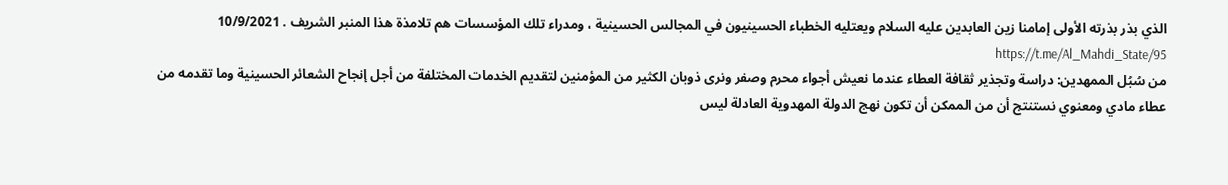الذي بذر بذرته الأولى إمامنا زين العابدين عليه السلام ويعتليه الخطباء الحسينيون في المجالس الحسينية ، ومدراء تلك المؤسسات هم تلامذة هذا المنبر الشريف . 10/9/2021 https://t.me/Al_Mahdi_State/95
من سُبُل الممهدين: دراسة وتجذير ثقافة العطاء عندما نعيش أجواء محرم وصفر ونرى ذوبان الكثير من المؤمنين لتقديم الخدمات المختلفة من أجل إنجاح الشعائر الحسينية وما تقدمه من عطاء مادي ومعنوي نستنتج أن من الممكن أن تكون نهج الدولة المهدوية العادلة ليس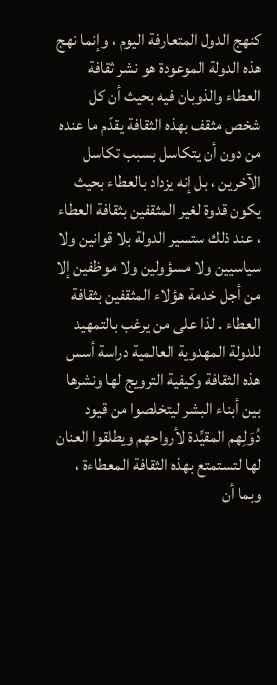كنهج الدول المتعارفة اليوم ، وإنما نهج هذه الدولة الموعودة هو نشر ثقافة العطاء والذوبان فيه بحيث أن كل شخص مثقف بهذه الثقافة يقدّم ما عنده من دون أن يتكاسل بسبب تكاسل الآخرين ، بل إنه يزداد بالعطاء بحيث يكون قدوة لغير المثقفين بثقافة العطاء ، عند ذلك ستسير الدولة بلا قوانين ولا سياسيين ولا مسؤولين ولا موظفين إلا من أجل خدمة هؤلاء المثقفين بثقافة العطاء . لذا على من يرغب بالتمهيد للدولة المهدوية العالمية دراسة أسس هذه الثقافة وكيفية الترويج لها ونشرها بين أبناء البشر ليتخلصوا من قيود دُوَلِهم المقيِّدة لأرواحهم ويطلقوا العنان لها لتستمتع بهذه الثقافة المعطاءة ، وبما أن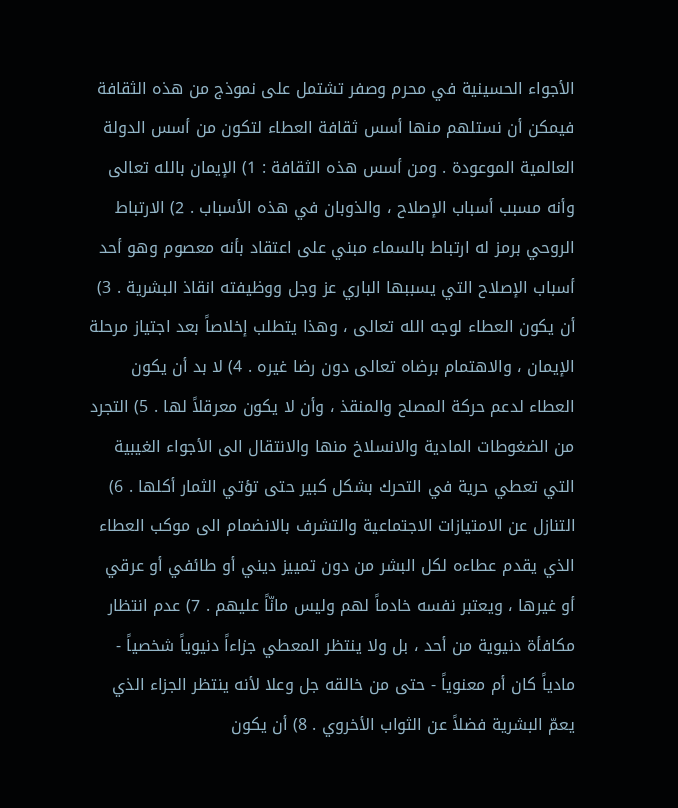الأجواء الحسينية في محرم وصفر تشتمل على نموذج من هذه الثقافة فيمكن أن نستلهم منها أسس ثقافة العطاء لتكون من أسس الدولة العالمية الموعودة . ومن أسس هذه الثقافة : 1) الإيمان بالله تعالى وأنه مسبب أسباب الإصلاح ، والذوبان في هذه الأسباب . 2) الارتباط الروحي برمز له ارتباط بالسماء مبني على اعتقاد بأنه معصوم وهو أحد أسباب الإصلاح التي يسببها الباري عز وجل ووظيفته انقاذ البشرية . 3) أن يكون العطاء لوجه الله تعالى ، وهذا يتطلب إخلاصاً بعد اجتياز مرحلة الإيمان ، والاهتمام برضاه تعالى دون رضا غيره . 4) لا بد أن يكون العطاء لدعم حركة المصلح والمنقذ ، وأن لا يكون معرقلاً لها . 5) التجرد من الضغوطات المادية والانسلاخ منها والانتقال الى الأجواء الغيبية التي تعطي حرية في التحرك بشكل كبير حتى تؤتي الثمار أكلها . 6) التنازل عن الامتيازات الاجتماعية والتشرف بالانضمام الى موكب العطاء الذي يقدم عطاءه لكل البشر من دون تمييز ديني أو طائفي أو عرقي أو غيرها ، ويعتبر نفسه خادماً لهم وليس مانّاً عليهم . 7) عدم انتظار مكافأة دنيوية من أحد ، بل ولا ينتظر المعطي جزاءاً دنيوياً شخصياً - مادياً كان أم معنوياً - حتى من خالقه جل وعلا لأنه ينتظر الجزاء الذي يعمّ البشرية فضلاً عن الثواب الأخروي . 8) أن يكون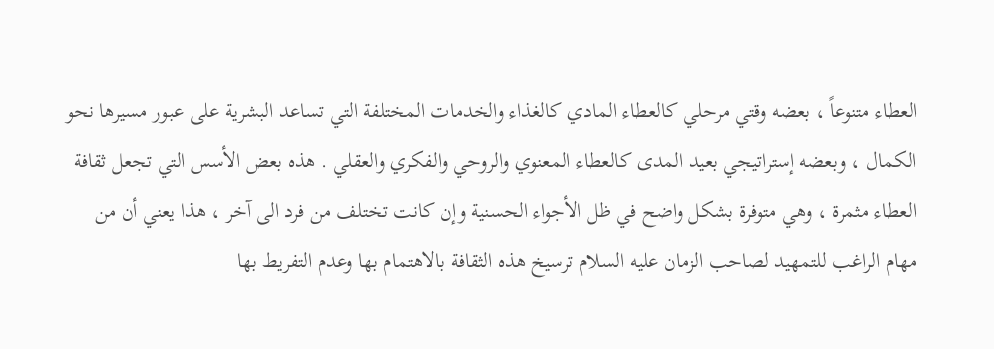العطاء متنوعاً ، بعضه وقتي مرحلي كالعطاء المادي كالغذاء والخدمات المختلفة التي تساعد البشرية على عبور مسيرها نحو الكمال ، وبعضه إستراتيجي بعيد المدى كالعطاء المعنوي والروحي والفكري والعقلي . هذه بعض الأسس التي تجعل ثقافة العطاء مثمرة ، وهي متوفرة بشكل واضح في ظل الأجواء الحسنية وإن كانت تختلف من فرد الى آخر ، هذا يعني أن من مهام الراغب للتمهيد لصاحب الزمان عليه السلام ترسيخ هذه الثقافة بالاهتمام بها وعدم التفريط بها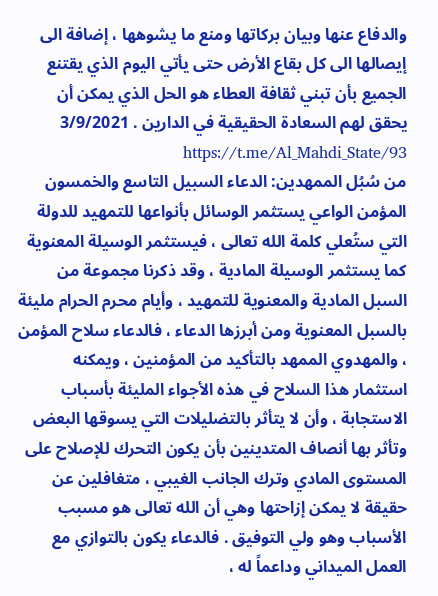والدفاع عنها وبيان بركاتها ومنع ما يشوهها ، إضافة الى إيصالها الى كل بقاع الأرض حتى يأتي اليوم الذي يقتنع الجميع بأن تبني ثقافة العطاء هو الحل الذي يمكن أن يحقق لهم السعادة الحقيقية في الدارين . 3/9/2021 https://t.me/Al_Mahdi_State/93
من سُبُل الممهدين: الدعاء السبيل التاسع والخمسون المؤمن الواعي يستثمر الوسائل بأنواعها للتمهيد للدولة التي ستُعلي كلمة الله تعالى ، فيستثمر الوسيلة المعنوية كما يستثمر الوسيلة المادية ، وقد ذكرنا مجموعة من السبل المادية والمعنوية للتمهيد ، وأيام محرم الحرام مليئة بالسبل المعنوية ومن أبرزها الدعاء ، فالدعاء سلاح المؤمن ، والمهدوي الممهد بالتأكيد من المؤمنين ، ويمكنه استثمار هذا السلاح في هذه الأجواء المليئة بأسباب الاستجابة ، وأن لا يتأثر بالتضليلات التي يسوقها البعض وتأثر بها أنصاف المتدينين بأن يكون التحرك للإصلاح على المستوى المادي وترك الجانب الغيبي ، متغافلين عن حقيقة لا يمكن إزاحتها وهي أن الله تعالى هو مسبب الأسباب وهو ولي التوفيق . فالدعاء يكون بالتوازي مع العمل الميداني وداعماً له ،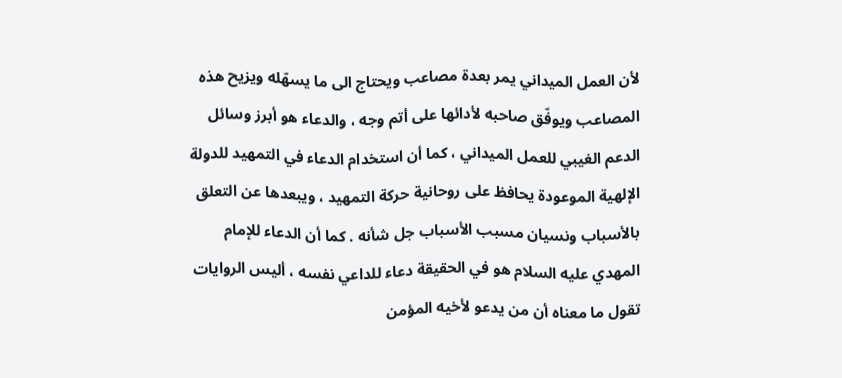لأن العمل الميداني يمر بعدة مصاعب ويحتاج الى ما يسهّله ويزيح هذه المصاعب ويوفّق صاحبه لأدائها على أتم وجه ، والدعاء هو أبرز وسائل الدعم الغيبي للعمل الميداني ، كما أن استخدام الدعاء في التمهيد للدولة الإلهية الموعودة يحافظ على روحانية حركة التمهيد ، ويبعدها عن التعلق بالأسباب ونسيان مسبب الأسباب جل شأنه . كما أن الدعاء للإمام المهدي عليه السلام هو في الحقيقة دعاء للداعي نفسه ، أليس الروايات تقول ما معناه أن من يدعو لأخيه المؤمن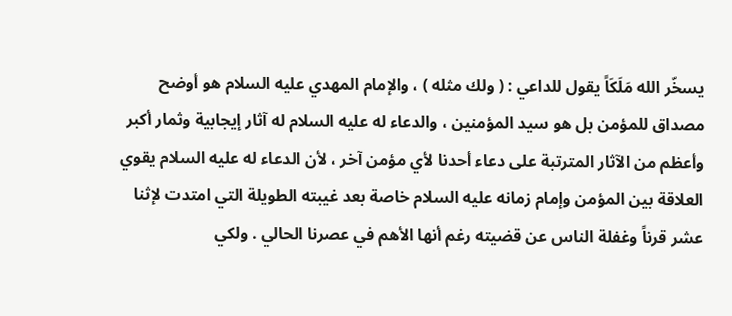يسخّر الله مَلَكَاً يقول للداعي : ( ولك مثله ) ، والإمام المهدي عليه السلام هو أوضح مصداق للمؤمن بل هو سيد المؤمنين ، والدعاء له عليه السلام له آثار إيجابية وثمار أكبر وأعظم من الآثار المترتبة على دعاء أحدنا لأي مؤمن آخر ، لأن الدعاء له عليه السلام يقوي العلاقة بين المؤمن وإمام زمانه عليه السلام خاصة بعد غيبته الطويلة التي امتدت لإثنا عشر قرناً وغفلة الناس عن قضيته رغم أنها الأهم في عصرنا الحالي . ولكي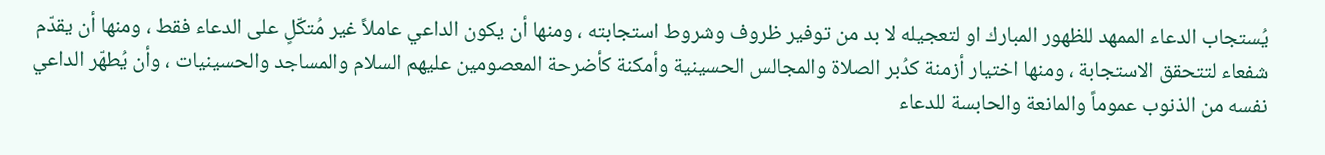يُستجاب الدعاء الممهد للظهور المبارك او لتعجيله لا بد من توفير ظروف وشروط استجابته ، ومنها أن يكون الداعي عاملاً غير مُتكّلٍ على الدعاء فقط ، ومنها أن يقدّم شفعاء لتتحقق الاستجابة ، ومنها اختيار أزمنة كدُبر الصلاة والمجالس الحسينية وأمكنة كأضرحة المعصومين عليهم السلام والمساجد والحسينيات ، وأن يُطهّر الداعي نفسه من الذنوب عموماً والمانعة والحابسة للدعاء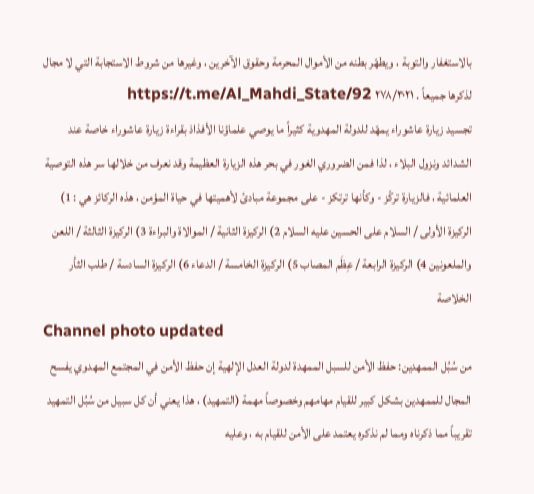بالاستغفار والتوبة ، ويطهّر بطنه من الأموال المحرمة وحقوق الآخرين ، وغيرها من شروط الاستجابة التي لا مجال لذكرها جميعاً . ٢٧٨/٣٠٢١ https://t.me/Al_Mahdi_State/92
تجسيد زيارة عاشوراء يمهّد للدولة المهدوية كثيراً ما يوصي علماؤنا الأفذاذ بقراءة زيارة عاشوراء خاصة عند الشدائد ونزول البلاء ، لذا فمن الضروري الغور في بحر هذه الزيارة العظيمة وقد نعرف من خلالها سر هذه التوصية العلمائية ، فالزيارة تركّز - وكأنها ترتكز - على مجموعة مبادئ لأهميتها في حياة المؤمن ، هذه الركائز هي : 1) الركيزة الأولى / السلام على الحسين عليه السلام 2) الركيزة الثانية / الموالاة والبراءة 3) الركيزة الثالثة / اللعن والملعونين 4) الركيزة الرابعة / عِظَم المصاب 5) الركيزة الخامسة / الدعاء 6) الركيزة السادسة / طلب الثأر الخلاصة
Channel photo updated
من سُبُل الممهدين: حفظ الأمن للسبل الممهدة لدولة العدل الإلهية إن حفظ الأمن في المجتمع المهدوي يفسح المجال للممهدين بشكل كبير للقيام مهامهم وخصوصاً مهمة (التمهيد) ، هذا يعني أن كل سبيل من سُبُل التمهيد تقريباً مما ذكرناه ومما لم نذكره يعتمد على الأمن للقيام به ، وعليه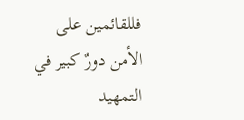فللقائمين على الأمن دورٌ كبير في التمهيد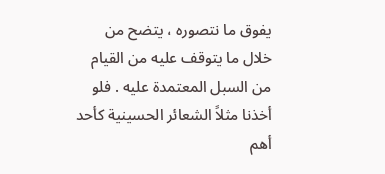يفوق ما نتصوره ، يتضح من خلال ما يتوقف عليه من القيام من السبل المعتمدة عليه . فلو أخذنا مثلاً الشعائر الحسينية كأحد أهم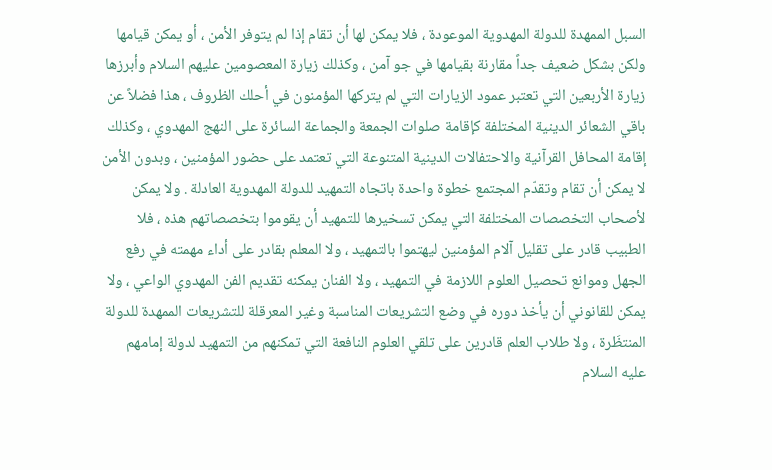السبل الممهدة للدولة المهدوية الموعودة ، فلا يمكن لها أن تقام إذا لم يتوفر الأمن ، أو يمكن قيامها ولكن بشكل ضعيف جداً مقارنة بقيامها في جو آمن ، وكذلك زيارة المعصومين عليهم السلام وأبرزها زيارة الأربعين التي تعتبر عمود الزيارات التي لم يتركها المؤمنون في أحلك الظروف ، هذا فضلاً عن باقي الشعائر الدينية المختلفة كإقامة صلوات الجمعة والجماعة السائرة على النهج المهدوي ، وكذلك إقامة المحافل القرآنية والاحتفالات الدينية المتنوعة التي تعتمد على حضور المؤمنين ، وبدون الأمن لا يمكن أن تقام وتقدّم المجتمع خطوة واحدة باتجاه التمهيد للدولة المهدوية العادلة . ولا يمكن لأصحاب التخصصات المختلفة التي يمكن تسخيرها للتمهيد أن يقوموا بتخصصاتهم هذه ، فلا الطبيب قادر على تقليل آلام المؤمنين ليهتموا بالتمهيد ، ولا المعلم بقادر على أداء مهمته في رفع الجهل وموانع تحصيل العلوم اللازمة في التمهيد ، ولا الفنان يمكنه تقديم الفن المهدوي الواعي ، ولا يمكن للقانوني أن يأخذ دوره في وضع التشريعات المناسبة وغير المعرقلة للتشريعات الممهدة للدولة المنتظَرة ، ولا طلاب العلم قادرين على تلقي العلوم النافعة التي تمكنهم من التمهيد لدولة إمامهم عليه السلام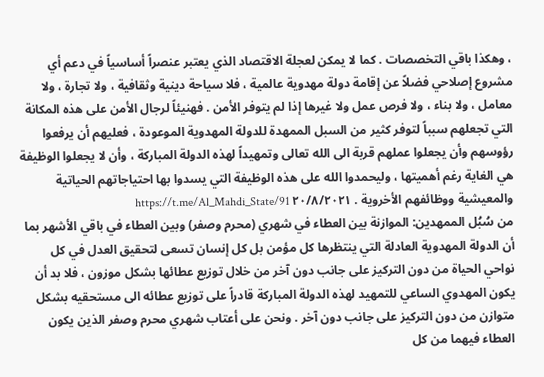، وهكذا باقي التخصصات . كما لا يمكن لعجلة الاقتصاد الذي يعتبر عنصراً أساسياً في دعم أي مشروع إصلاحي فضلاً عن إقامة دولة مهدوية عالمية ، فلا سياحة دينية وثقافية ، ولا تجارة ، ولا معامل ، ولا بناء ، ولا فرص عمل ولا غيرها إذا لم يتوفر الأمن . فهنيئاً لرجال الأمن على هذه المكانة التي تجعلهم سبباً لتوفر كثير من السبل الممهدة للدولة المهدوية الموعودة ، فعليهم أن يرفعوا رؤوسهم وأن يجعلوا عملهم قربة الى الله تعالى وتمهيداً لهذه الدولة المباركة ، وأن لا يجعلوا الوظيفة هي الغاية رغم أهميتها ، وليحمدوا الله على هذه الوظيفة التي يسدوا بها احتياجاتهم الحياتية والمعيشية ووظائفهم الأخروية . ٢٠/٨/٢٠٢١ https://t.me/Al_Mahdi_State/91
من سُبُل الممهدين: الموازنة بين العطاء في شهري (محرم وصفر) وبين العطاء في باقي الأشهر بما أن الدولة المهدوية العادلة التي ينتظرها كل مؤمن بل كل إنسان تسعى لتحقيق العدل في كل نواحي الحياة من دون التركيز على جانب دون آخر من خلال توزيع عطائها بشكل موزون ، فلا بد أن يكون المهدوي الساعي للتمهيد لهذه الدولة المباركة قادراً على توزيع عطائه الى مستحقيه بشكل متوازن من دون التركيز على جانب دون آخر . ونحن على أعتاب شهري محرم وصفر الذين يكون العطاء فيهما من كل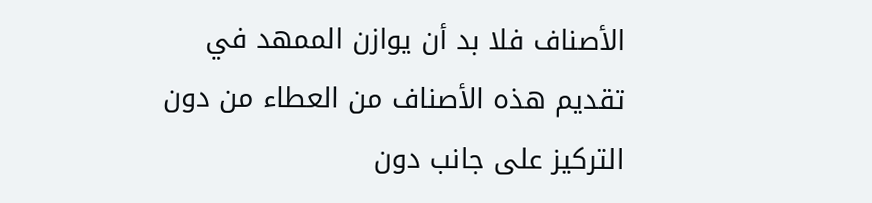الأصناف فلا بد أن يوازن الممهد في تقديم هذه الأصناف من العطاء من دون التركيز على جانب دون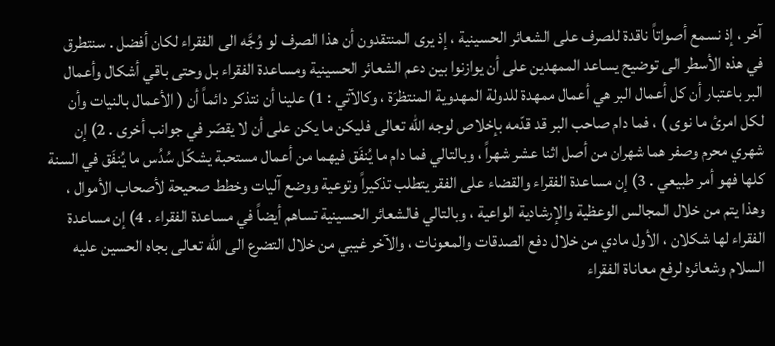آخر ، إذ نسمع أصواتاً ناقدة للصرف على الشعائر الحسينية ، إذ يرى المنتقدون أن هذا الصرف لو وُجَّه الى الفقراء لكان أفضل . سنتطرق في هذه الأسطر الى توضيح يساعد الممهدين على أن يوازنوا بين دعم الشعائر الحسينية ومساعدة الفقراء بل وحتى باقي أشكال وأعمال البر باعتبار أن كل أعمال البر هي أعمال ممهدة للدولة المهدوية المنتظرَة ، وكالآتي : 1) علينا أن نتذكر دائماً أن ( الأعمال بالنيات وأن لكل امرئ ما نوى ) ، فما دام صاحب البر قد قدّمه بإخلاص لوجه الله تعالى فليكن ما يكن على أن لا يقصّر في جوانب أخرى . 2) إن شهري محرم وصفر هما شهران من أصل اثنا عشر شهراً ، وبالتالي فما دام ما يُنفَق فيهما من أعمال مستحبة يشكّل سُدُس ما يُنفَق في السنة كلها فهو أمر طبيعي . 3) إن مساعدة الفقراء والقضاء على الفقر يتطلب تذكيراً وتوعية ووضع آليات وخطط صحيحة لأصحاب الأموال ، وهذا يتم من خلال المجالس الوعظية والإرشادية الواعية ، وبالتالي فالشعائر الحسينية تساهم أيضاً في مساعدة الفقراء . 4) إن مساعدة الفقراء لها شكلان ، الأول مادي من خلال دفع الصدقات والمعونات ، والآخر غيبي من خلال التضرع الى الله تعالى بجاه الحسين عليه السلام وشعائره لرفع معاناة الفقراء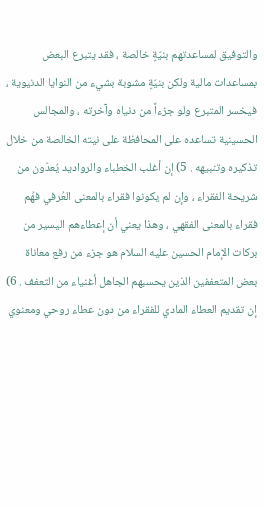والتوفيق لمساعدتهم بنيّةٍ خالصة ، فقد يتبرع البعض بمساعدات مالية ولكن بنيّةٍ مشوبة بشيء من النوايا الدنيوية ، فيخسر المتبرع ولو جزءاً من دنياه وآخرته ، والمجالس الحسينية تساعده على المحافظة على نيته الخالصة من خلال تذكيره وتنبيهه . 5) إن أغلب الخطباء والرواديد يُعدّون من شريحة الفقراء ، وإن لم يكونوا فقراء بالمعنى العُرفي فهُم فقراء بالمعنى الفقهي ، وهذا يعني أن إعطاءهم اليسير من بركات الإمام الحسين عليه السلام هو جزء من رفع معاناة بعض المتعففين الذين يحسبهم الجاهل أغنياء من التعفف . 6) إن تقديم العطاء المادي للفقراء من دون عطاء روحي ومعنوي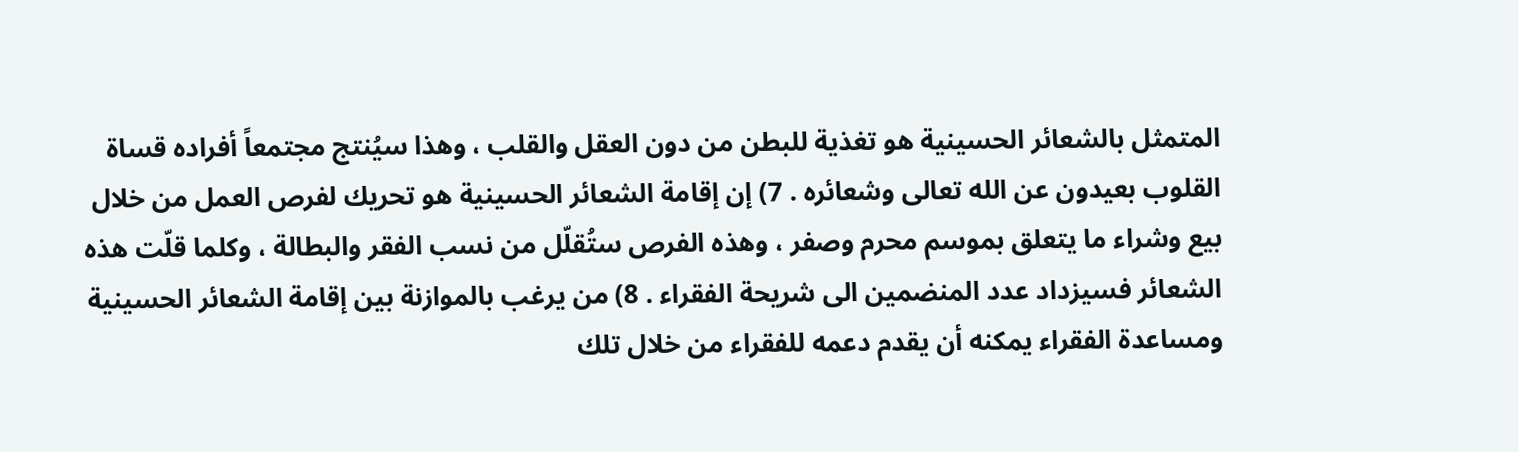المتمثل بالشعائر الحسينية هو تغذية للبطن من دون العقل والقلب ، وهذا سيُنتج مجتمعاً أفراده قساة القلوب بعيدون عن الله تعالى وشعائره . 7) إن إقامة الشعائر الحسينية هو تحريك لفرص العمل من خلال بيع وشراء ما يتعلق بموسم محرم وصفر ، وهذه الفرص ستُقلّل من نسب الفقر والبطالة ، وكلما قلّت هذه الشعائر فسيزداد عدد المنضمين الى شريحة الفقراء . 8) من يرغب بالموازنة بين إقامة الشعائر الحسينية ومساعدة الفقراء يمكنه أن يقدم دعمه للفقراء من خلال تلك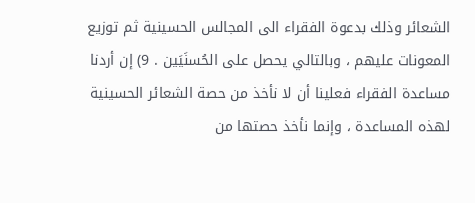الشعائر وذلك بدعوة الفقراء الى المجالس الحسينية ثم توزيع المعونات عليهم ، وبالتالي يحصل على الحُسنَيَين . 9) إن أردنا مساعدة الفقراء فعلينا أن لا نأخذ من حصة الشعائر الحسينية لهذه المساعدة ، وإنما نأخذ حصتها من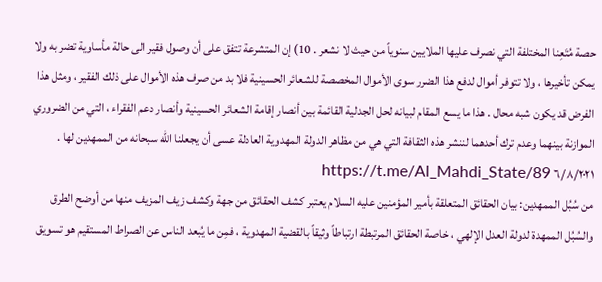حصة مُتَعِنا المختلفة التي نصرف عليها الملايين سنوياً من حيث لا نشعر . 10) إن المتشرعة تتفق على أن وصول فقير الى حالة مأساوية تضر به ولا يمكن تأخيرها ، ولا تتوفر أموال لدفع هذا الضرر سوى الأموال المخصصة للشعائر الحسينية فلا بد من صرف هذه الأموال على ذلك الفقير ، ومثل هذا الفرض قد يكون شبه محال . هذا ما يسع المقام لبيانه لحل الجدلية القائمة بين أنصار إقامة الشعائر الحسينية وأنصار دعم الفقراء ، التي من الضروري الموازنة بينهما وعدم ترك أحدهما لننشر هذه الثقافة التي هي من مظاهر الدولة المهدوية العادلة عسى أن يجعلنا الله سبحانه من الممهدين لها . ٦/٨/٢٠٢١ https://t.me/Al_Mahdi_State/89
من سُبُل الممهدين: بيان الحقائق المتعلقة بأمير المؤمنين عليه السلام يعتبر كشف الحقائق من جهة وكشف زيف المزيف منها من أوضح الطرق والسُبُل الممهدة لدولة العدل الإلهي ، خاصة الحقائق المرتبطة ارتباطاً وثيقاً بالقضية المهدوية ، فمِن ما يُبعد الناس عن الصراط المستقيم هو تسويق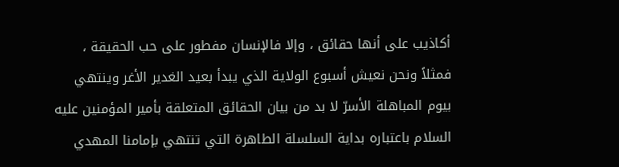أكاذيب على أنها حقائق ، وإلا فالإنسان مفطور على حب الحقيقة ، فمثلاً ونحن نعيش أسبوع الولاية الذي يبدأ بعيد الغدير الأغر وينتهي بيوم المباهلة الأسرّ لا بد من بيان الحقائق المتعلقة بأمير المؤمنين عليه السلام باعتباره بداية السلسلة الطاهرة التي تنتهي بإمامنا المهدي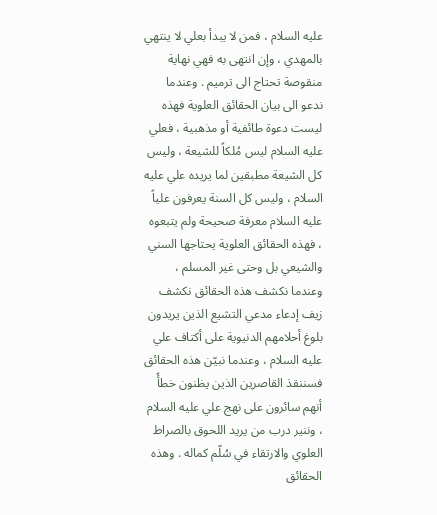عليه السلام ، فمن لا يبدأ بعلي لا ينتهي بالمهدي ، وإن انتهى به فهي نهاية منقوصة تحتاج الى ترميم . وعندما ندعو الى بيان الحقائق العلوية فهذه ليست دعوة طائفية أو مذهبية ، فعلي عليه السلام ليس مُلكاً للشيعة ، وليس كل الشيعة مطبقين لما يريده علي عليه السلام ، وليس كل السنة يعرفون علياً عليه السلام معرفة صحيحة ولم يتبعوه ، فهذه الحقائق العلوية يحتاجها السني والشيعي بل وحتى غير المسلم ، وعندما نكشف هذه الحقائق نكشف زيف إدعاء مدعي التشيع الذين يريدون بلوغ أحلامهم الدنيوية على أكتاف علي عليه السلام ، وعندما نبيّن هذه الحقائق فسننقذ القاصرين الذين يظنون خطأً أنهم سائرون على نهج علي عليه السلام ، وننير درب من يريد اللحوق بالصراط العلوي والارتقاء في سُلّم كماله . وهذه الحقائق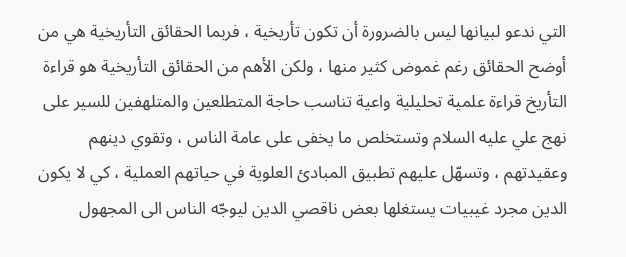التي ندعو لبيانها ليس بالضرورة أن تكون تأريخية ، فربما الحقائق التأريخية هي من أوضح الحقائق رغم غموض كثير منها ، ولكن الأهم من الحقائق التأريخية هو قراءة التأريخ قراءة علمية تحليلية واعية تناسب حاجة المتطلعين والمتلهفين للسير على نهج علي عليه السلام وتستخلص ما يخفى على عامة الناس ، وتقوي دينهم وعقيدتهم ، وتسهّل عليهم تطبيق المبادئ العلوية في حياتهم العملية ، كي لا يكون الدين مجرد غيبيات يستغلها بعض ناقصي الدين ليوجّه الناس الى المجهول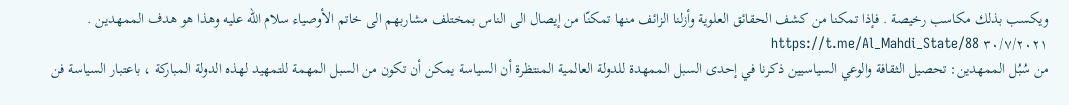ويكسب بذلك مكاسب رخيصة . فإذا تمكنا من كشف الحقائق العلوية وأزلنا الزائف منها تمكنّا من إيصال الى الناس بمختلف مشاربهم الى خاتم الأوصياء سلام الله عليه وهذا هو هدف الممهدين . ٣٠/٧/٢٠٢١ https://t.me/Al_Mahdi_State/88
من سُبُل الممهدين: تحصيل الثقافة والوعي السياسيين ذكرنا في إحدى السبل الممهدة للدولة العالمية المنتظرة أن السياسة يمكن أن تكون من السبل المهمة للتمهيد لهذه الدولة المباركة ، باعتبار السياسة فن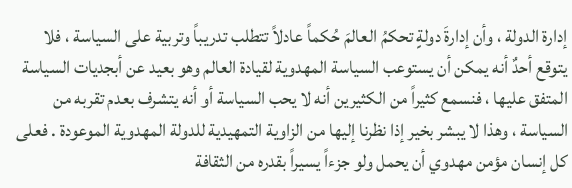إدارة الدولة ، وأن إدارةَ دولةٍ تحكمُ العالمَ حُكماً عادلاً تتطلب تدريباً وتربية على السياسة ، فلا يتوقع أحدٌ أنه يمكن أن يستوعب السياسة المهدوية لقيادة العالم وهو بعيد عن أبجديات السياسة المتفق عليها ، فنسمع كثيراً من الكثيرين أنه لا يحب السياسة أو أنه يتشرف بعدم تقربه من السياسة ، وهذا لا يبشر بخير إذا نظرنا إليها من الزاوية التمهيدية للدولة المهدوية الموعودة . فعلى كل إنسان مؤمن مهدوي أن يحمل ولو جزءاً يسيراً بقدره من الثقافة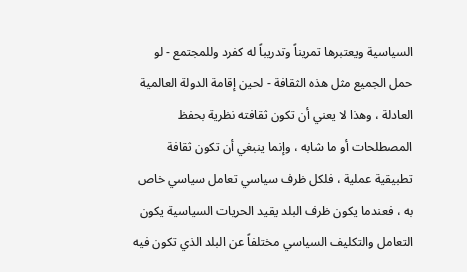السياسية ويعتبرها تمريناً وتدريباً له كفرد وللمجتمع - لو حمل الجميع مثل هذه الثقافة - لحين إقامة الدولة العالمية العادلة ، وهذا لا يعني أن تكون ثقافته نظرية بحفظ المصطلحات أو ما شابه ، وإنما ينبغي أن تكون ثقافة تطبيقية عملية ، فلكل ظرف سياسي تعامل سياسي خاص به ، فعندما يكون ظرف البلد يقيد الحريات السياسية يكون التعامل والتكليف السياسي مختلفاً عن البلد الذي تكون فيه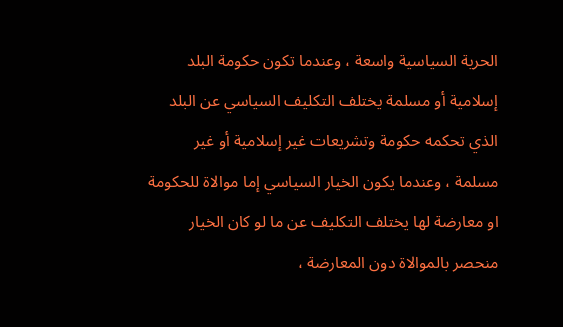الحرية السياسية واسعة ، وعندما تكون حكومة البلد إسلامية أو مسلمة يختلف التكليف السياسي عن البلد الذي تحكمه حكومة وتشريعات غير إسلامية أو غير مسلمة ، وعندما يكون الخيار السياسي إما موالاة للحكومة او معارضة لها يختلف التكليف عن ما لو كان الخيار منحصر بالموالاة دون المعارضة ،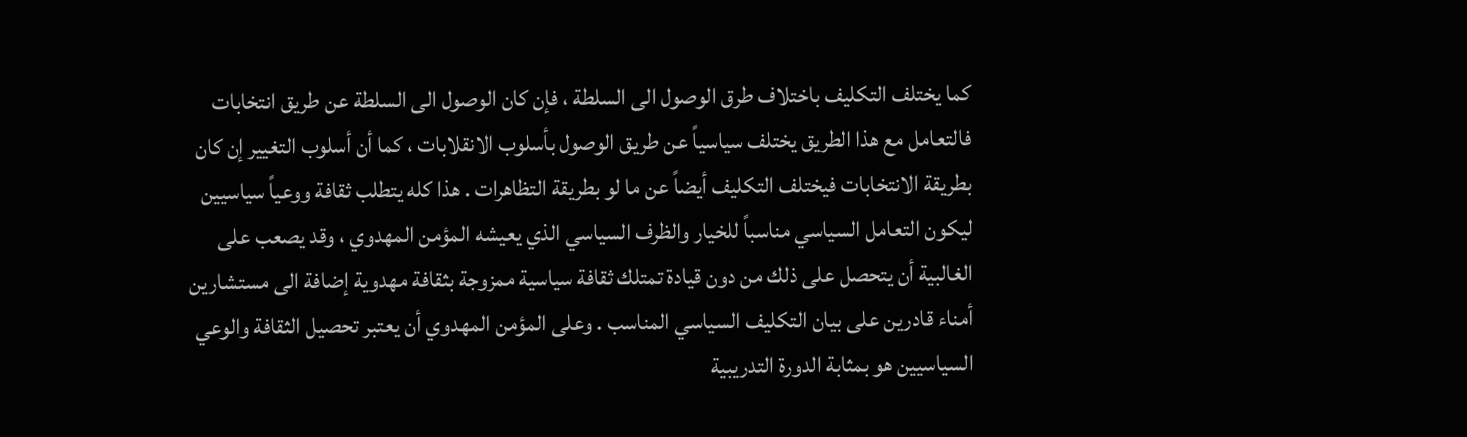كما يختلف التكليف باختلاف طرق الوصول الى السلطة ، فإن كان الوصول الى السلطة عن طريق انتخابات فالتعامل مع هذا الطريق يختلف سياسياً عن طريق الوصول بأسلوب الانقلابات ، كما أن أسلوب التغيير إن كان بطريقة الانتخابات فيختلف التكليف أيضاً عن ما لو بطريقة التظاهرات . هذا كله يتطلب ثقافة ووعياً سياسيين ليكون التعامل السياسي مناسباً للخيار والظرف السياسي الذي يعيشه المؤمن المهدوي ، وقد يصعب على الغالبية أن يتحصل على ذلك من دون قيادة تمتلك ثقافة سياسية ممزوجة بثقافة مهدوية إضافة الى مستشارين أمناء قادرين على بيان التكليف السياسي المناسب . وعلى المؤمن المهدوي أن يعتبر تحصيل الثقافة والوعي السياسيين هو بمثابة الدورة التدريبية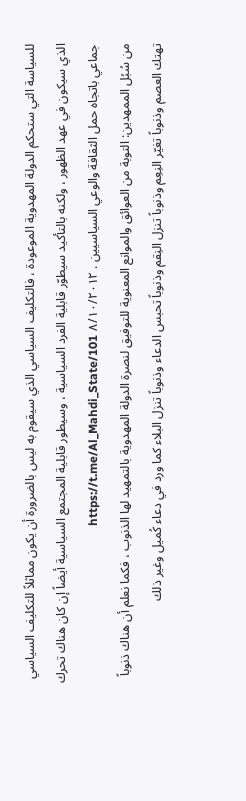للسياسة التي ستحكم الدولة المهدوية الموعودة ، فالتكليف السياسي الذي سيقوم به ليس بالضرورة أن يكون مماثلاً للتكليف السياسي الذي سيكون في عهد الظهور ، ولكنه بالتأكيد سيطوّر قابلية الفرد السياسية ، وسيطور قابلية المجتمع السياسية أيضاً إن كان هناك تحرك جماعي باتجاه حمل الثقافة والوعي السياسيين . ٨/١٠/٢٠١٢ https://t.me/Al_Mahdi_State/101
من سُبُل الممهدين: التوبة من العوائق والموانع المعنوية للتوفيق لنصرة الدولة المهدوية بالتمهيد لها الذنوب ، فكما نعلم أن هناك ذنوباً تهتك العصم وذنوباً تغيّر النِعِم وذنوباً تنزل النِقم وذنوباً تحبس الدعاء وذنوباً تنزل البلاء كما ورد في دعاء كُميل وغير ذلك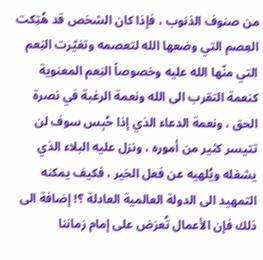من صنوف الذنوب ، فإذا كان الشخص قد هُتِكت العِصم التي وضعها الله لتعصمه وتغيّرت النِعم التي منّها الله عليه وخصوصاً النِعم المعنوية كنعمة التقرب الى الله ونعمة الرغبة في نصرة الحق ، ونعمة الدعاء الذي إذا حُبِس سوف لن تتيسر كثير من أموره ، ونزل عليه البلاء الذي يشغله ويُلهيه عن فعل الخير ، فكيف يمكنه التمهيد الى الدولة العالمية العادلة ؟! إضافة الى ذلك فإن الأعمال تُعرَض على إمام زماننا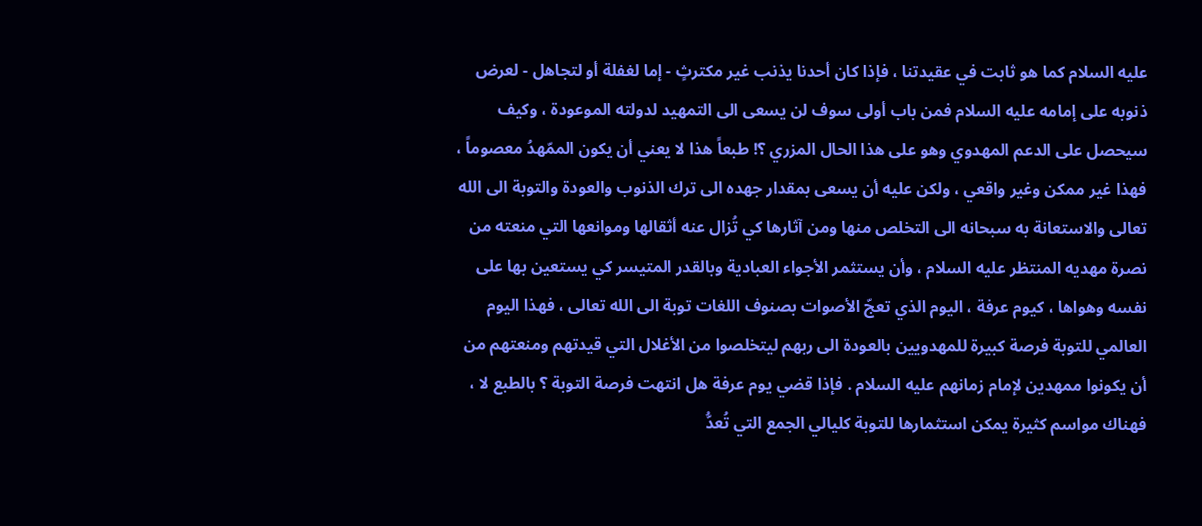عليه السلام كما هو ثابت في عقيدتنا ، فإذا كان أحدنا يذنب غير مكترثٍ - إما لغفلة أو لتجاهل - لعرض ذنوبه على إمامه عليه السلام فمن باب أولى سوف لن يسعى الى التمهيد لدولته الموعودة ، وكيف سيحصل على الدعم المهدوي وهو على هذا الحال المزري ؟! طبعاً هذا لا يعني أن يكون الممّهدُ معصوماً ، فهذا غير ممكن وغير واقعي ، ولكن عليه أن يسعى بمقدار جهده الى ترك الذنوب والعودة والتوبة الى الله تعالى والاستعانة به سبحانه الى التخلص منها ومن آثارها كي تُزال عنه أثقالها وموانعها التي منعته من نصرة مهديه المنتظر عليه السلام ، وأن يستثمر الأجواء العبادية وبالقدر المتيسر كي يستعين بها على نفسه وهواها ، كيوم عرفة ، اليوم الذي تعجّ الأصوات بصنوف اللغات توبة الى الله تعالى ، فهذا اليوم العالمي للتوبة فرصة كبيرة للمهدويين بالعودة الى ربهم ليتخلصوا من الأغلال التي قيدتهم ومنعتهم من أن يكونوا ممهدين لإمام زمانهم عليه السلام . فإذا قضي يوم عرفة هل انتهت فرصة التوبة ؟ بالطبع لا ، فهناك مواسم كثيرة يمكن استثمارها للتوبة كليالي الجمع التي تُعدُّ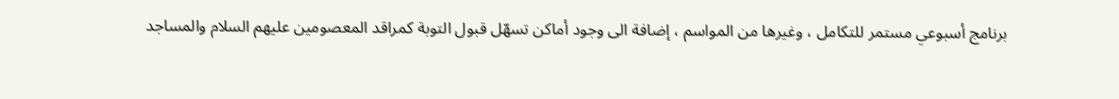برنامج أسبوعي مستمر للتكامل ، وغيرها من المواسم ، إضافة الى وجود أماكن تسهّل قبول التوبة كمراقد المعصومين عليهم السلام والمساجد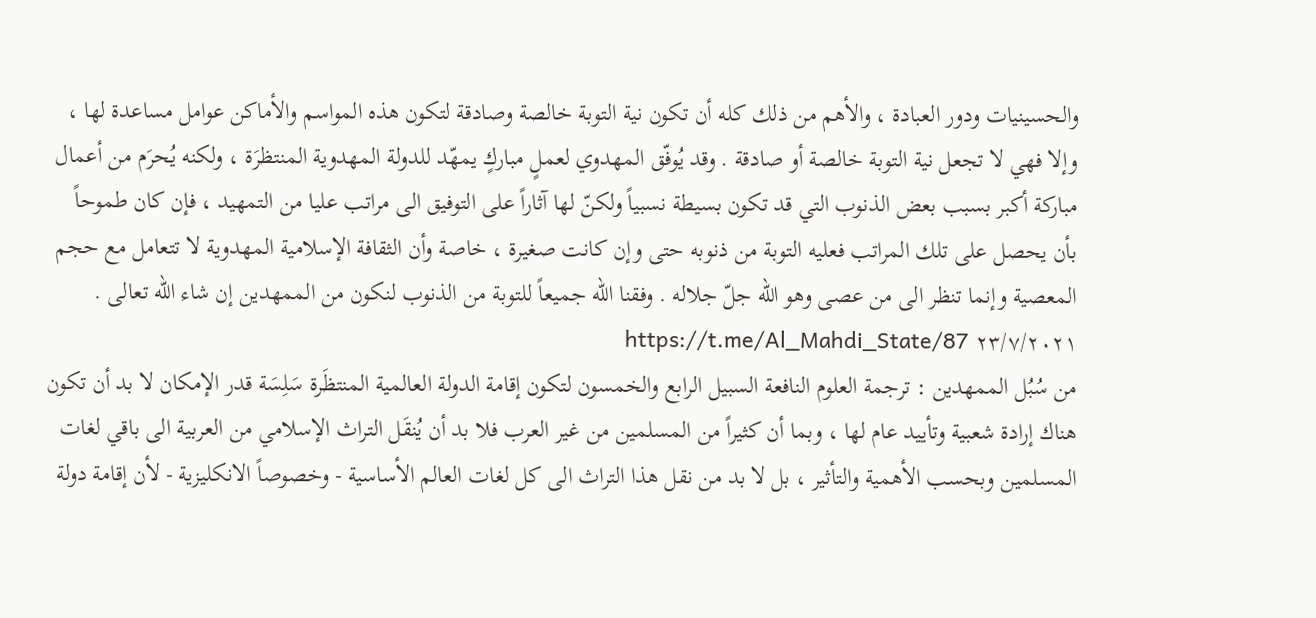والحسينيات ودور العبادة ، والأهم من ذلك كله أن تكون نية التوبة خالصة وصادقة لتكون هذه المواسم والأماكن عوامل مساعدة لها ، وإلا فهي لا تجعل نية التوبة خالصة أو صادقة . وقد يُوفّق المهدوي لعملٍ مباركٍ يمهّد للدولة المهدوية المنتظرَة ، ولكنه يُحرَم من أعمال مباركة أكبر بسبب بعض الذنوب التي قد تكون بسيطة نسبياً ولكنّ لها آثاراً على التوفيق الى مراتب عليا من التمهيد ، فإن كان طموحاً بأن يحصل على تلك المراتب فعليه التوبة من ذنوبه حتى وإن كانت صغيرة ، خاصة وأن الثقافة الإسلامية المهدوية لا تتعامل مع حجم المعصية وإنما تنظر الى من عصى وهو الله جلّ جلاله . وفقنا الله جميعاً للتوبة من الذنوب لنكون من الممهدين إن شاء الله تعالى . ٢٣/٧/٢٠٢١ https://t.me/Al_Mahdi_State/87
من سُبُل الممهدين : ترجمة العلوم النافعة السبيل الرابع والخمسون لتكون إقامة الدولة العالمية المنتظَرة سَلِسَة قدر الإمكان لا بد أن تكون هناك إرادة شعبية وتأييد عام لها ، وبما أن كثيراً من المسلمين من غير العرب فلا بد أن يُنقَل التراث الإسلامي من العربية الى باقي لغات المسلمين وبحسب الأهمية والتأثير ، بل لا بد من نقل هذا التراث الى كل لغات العالم الأساسية - وخصوصاً الانكليزية - لأن إقامة دولة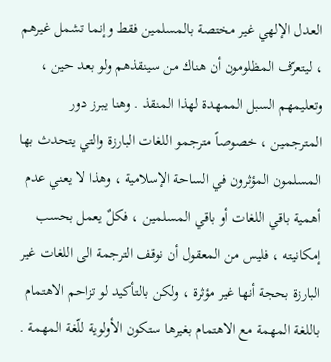العدل الإلهي غير مختصة بالمسلمين فقط وإنما تشمل غيرهم ، ليتعرّف المظلومون أن هناك من سينقذهم ولو بعد حين ، وتعليمهم السبل الممهدة لهذا المنقذ . وهنا يبرز دور المترجمين ، خصوصاً مترجمو اللغات البارزة والتي يتحدث بها المسلمون المؤثرون في الساحة الإسلامية ، وهذا لا يعني عدم أهمية باقي اللغات أو باقي المسلمين ، فكلٌ يعمل بحسب إمكانيته ، فليس من المعقول أن نوقف الترجمة الى اللغات غير البارزة بحجة أنها غير مؤثرة ، ولكن بالتأكيد لو تزاحم الاهتمام باللغة المهمة مع الاهتمام بغيرها ستكون الأولوية للّغة المهمة .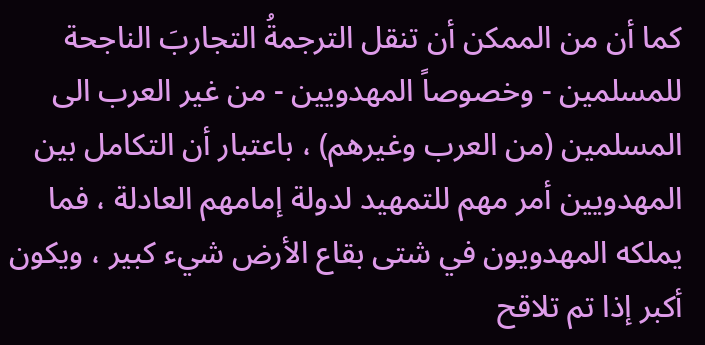كما أن من الممكن أن تنقل الترجمةُ التجاربَ الناجحة للمسلمين - وخصوصاً المهدويين - من غير العرب الى المسلمين (من العرب وغيرهم) ، باعتبار أن التكامل بين المهدويين أمر مهم للتمهيد لدولة إمامهم العادلة ، فما يملكه المهدويون في شتى بقاع الأرض شيء كبير ، ويكون أكبر إذا تم تلاقح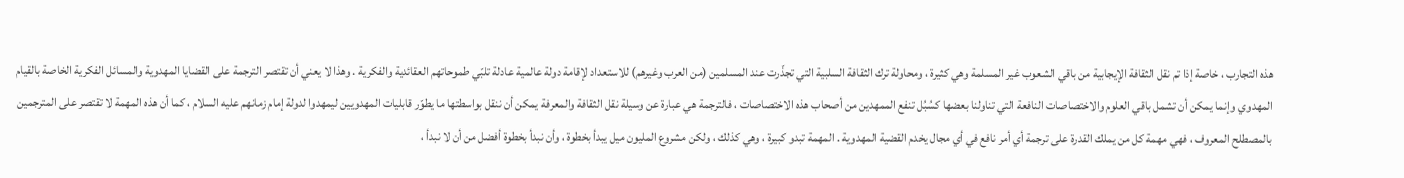هذه التجارب ، خاصة إذا تم نقل الثقافة الإيجابية من باقي الشعوب غير المسلمة وهي كثيرة ، ومحاولة ترك الثقافة السلبية التي تجذّرت عند المسلمين (من العرب وغيرهم) للاستعداد لإقامة دولة عالمية عادلة تلبّي طموحاتهم العقائدية والفكرية . وهذا لا يعني أن تقتصر الترجمة على القضايا المهدوية والمسائل الفكرية الخاصة بالقيام المهدوي وإنما يمكن أن تشمل باقي العلوم والاختصاصات النافعة التي تناولنا بعضها كسُبُل تنفع الممهدين من أصحاب هذه الاختصاصات ، فالترجمة هي عبارة عن وسيلة نقل الثقافة والمعرفة يمكن أن ننقل بواسطتها ما يطوّر قابليات المهدويين ليمهدوا لدولة إمام زمانهم عليه السلام ، كما أن هذه المهمة لا تقتصر على المترجمين بالمصطلح المعروف ، فهي مهمة كل من يملك القدرة على ترجمة أي أمر نافع في أي مجال يخدم القضية المهدوية . المهمة تبدو كبيرة ، وهي كذلك ، ولكن مشروع المليون ميل يبدأ بخطوة ، وأن نبدأ بخطوة أفضل من أن لا نبدأ ،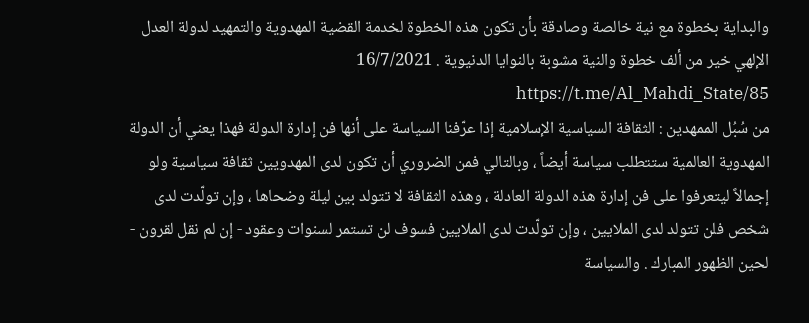والبداية بخطوة مع نية خالصة وصادقة بأن تكون هذه الخطوة لخدمة القضية المهدوية والتمهيد لدولة العدل الإلهي خير من ألف خطوة والنية مشوبة بالنوايا الدنيوية . 16/7/2021 https://t.me/Al_Mahdi_State/85
من سُبُل الممهدين : الثقافة السياسية الإسلامية إذا عرّفنا السياسة على أنها فن إدارة الدولة فهذا يعني أن الدولة المهدوية العالمية ستتطلب سياسة أيضاً ، وبالتالي فمن الضروري أن تكون لدى المهدويين ثقافة سياسية ولو إجمالاً ليتعرفوا على فن إدارة هذه الدولة العادلة ، وهذه الثقافة لا تتولد بين ليلة وضحاها ، وإن تولّدت لدى شخص فلن تتولد لدى الملايين ، وإن تولّدت لدى الملايين فسوف لن تستمر لسنوات وعقود - إن لم نقل لقرون - لحين الظهور المبارك . والسياسة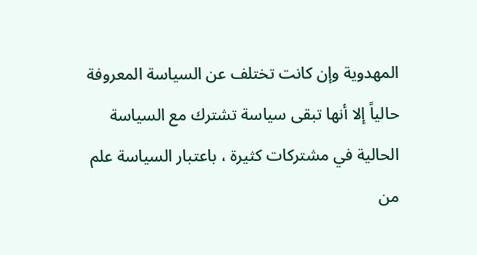المهدوية وإن كانت تختلف عن السياسة المعروفة حالياً إلا أنها تبقى سياسة تشترك مع السياسة الحالية في مشتركات كثيرة ، باعتبار السياسة علم من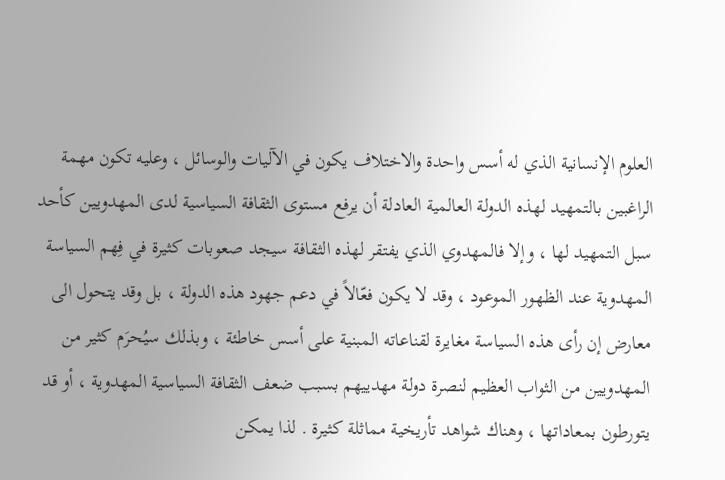العلوم الإنسانية الذي له أسس واحدة والاختلاف يكون في الآليات والوسائل ، وعليه تكون مهمة الراغبين بالتمهيد لهذه الدولة العالمية العادلة أن يرفع مستوى الثقافة السياسية لدى المهدويين كأحد سبل التمهيد لها ، وإلا فالمهدوي الذي يفتقر لهذه الثقافة سيجد صعوبات كثيرة في فِهم السياسة المهدوية عند الظهور الموعود ، وقد لا يكون فعّالاً في دعم جهود هذه الدولة ، بل وقد يتحول الى معارض إن رأى هذه السياسة مغايرة لقناعاته المبنية على أسس خاطئة ، وبذلك سيُحرَم كثير من المهدويين من الثواب العظيم لنصرة دولة مهدييهم بسبب ضعف الثقافة السياسية المهدوية ، أو قد يتورطون بمعاداتها ، وهناك شواهد تأريخية مماثلة كثيرة . لذا يمكن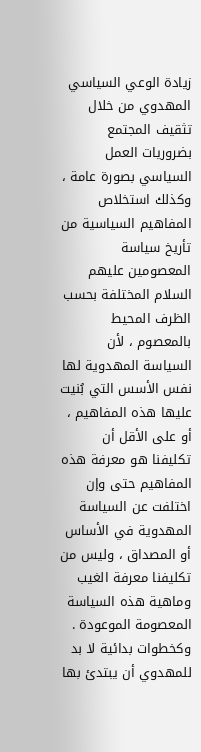زيادة الوعي السياسي المهدوي من خلال تثقيف المجتمع بضروريات العمل السياسي بصورة عامة ، وكذلك استخلاص المفاهيم السياسية من تأريخ سياسة المعصومين عليهم السلام المختلفة بحسب الظرف المحيط بالمعصوم ، لأن السياسة المهدوية لها نفس الأسس التي بُنيت عليها هذه المفاهيم ، أو على الأقل أن تكليفنا هو معرفة هذه المفاهيم حتى وإن اختلفت عن السياسة المهدوية في الأساس أو المصداق ، وليس من تكليفنا معرفة الغيب وماهية هذه السياسة المعصومة الموعودة . وكخطوات بدائية لا بد للمهدوي أن يبتدئ بها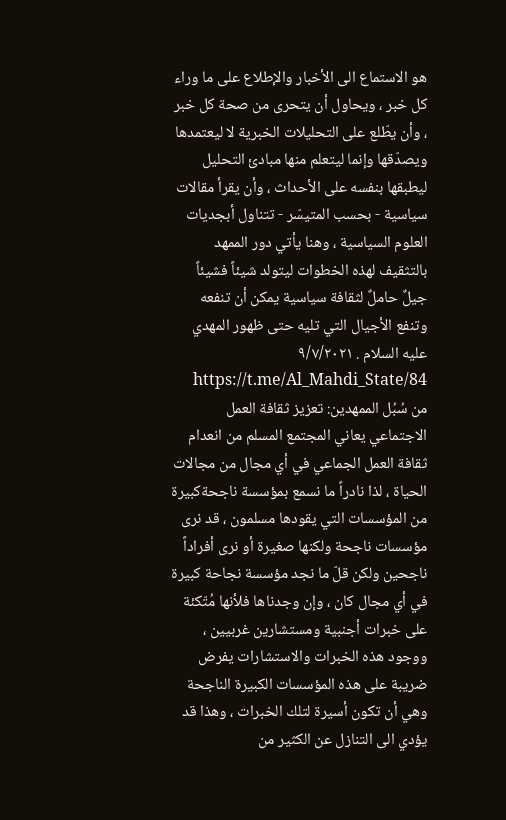هو الاستماع الى الأخبار والإطلاع على ما وراء كل خبر ، ويحاول أن يتحرى من صحة كل خبر ، وأن يطّلع على التحليلات الخبرية لا ليعتمدها ويصدّقها وإنما ليتعلم منها مبادئ التحليل ليطبقها بنفسه على الأحداث ، وأن يقرأ مقالات سياسية - بحسب المتيسّر - تتناول أبجديات العلوم السياسية ، وهنا يأتي دور الممهد بالتثقيف لهذه الخطوات ليتولد شيئاً فشيئاً جيلٌ حاملٌ لثقافة سياسية يمكن أن تنفعه وتنفع الأجيال التي تليه حتى ظهور المهدي عليه السلام . ٩/٧/٢٠٢١ https://t.me/Al_Mahdi_State/84
من سُبُل الممهدين: تعزيز ثقافة العمل الاجتماعي يعاني المجتمع المسلم من انعدام ثقافة العمل الجماعي في أي مجال من مجالات الحياة ، لذا نادراً ما نسمع بمؤسسة ناجحةكبيرة من المؤسسات التي يقودها مسلمون ، قد نرى مؤسسات ناجحة ولكنها صغيرة أو نرى أفراداً ناجحين ولكن قلّ ما نجد مؤسسة نجاحة كبيرة في أي مجال كان ، وإن وجدناها فلأنها مُتّكئة على خبرات أجنبية ومستشارين غربيين ، ووجود هذه الخبرات والاستشارات يفرض ضريبة على هذه المؤسسات الكبيرة الناجحة وهي أن تكون أسيرة لتلك الخبرات ، وهذا قد يؤدي الى التنازل عن الكثير من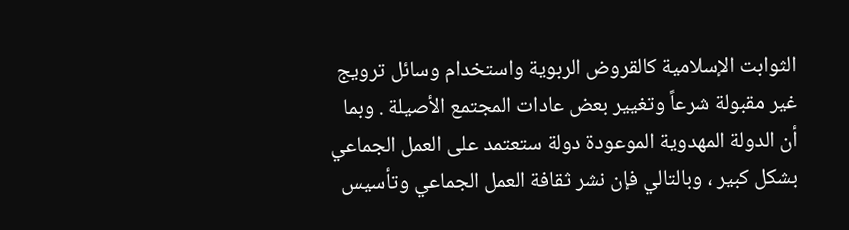الثوابت الإسلامية كالقروض الربوية واستخدام وسائل ترويج غير مقبولة شرعاً وتغيير بعض عادات المجتمع الأصيلة . وبما أن الدولة المهدوية الموعودة دولة ستعتمد على العمل الجماعي بشكل كبير ، وبالتالي فإن نشر ثقافة العمل الجماعي وتأسيس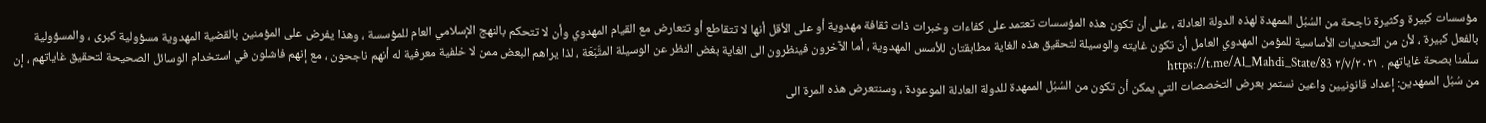مؤسسات كبيرة وكثيرة ناجحة من السُبُل الممهدة لهذه الدولة العادلة ، على أن تكون هذه المؤسسات تعتمد على كفاءات وخبرات ذات ثقافة مهدوية أو على الأقل أنها لا تتقاطع أو تتعارض مع القيام المهدوي وأن لا تتحكم بالنهج الإسلامي العام للمؤسسة ، وهذا يفرض على المؤمنين بالقضية المهدوية مسؤولية كبرى ، والمسؤولية بالفعل كبيرة ، لأن من التحديات الأساسية للمؤمن المهدوي العامل أن تكون غايته والوسيلة لتحقيق هذه الغاية مطابقتان للأسس المهدوية ، أما الآخرون فينظرون الى الغاية بغض النظر عن الوسيلة المتَّبَعَة ، لذا يراهم البعض ممن لا خلفية معرفية له أنهم ناجحون ، مع إنهم فاشلون في استخدام الوسائل الصحيحة لتحقيق غاياتهم ، إن سلّمنا بصحة غاياتهم . ٢/٧/٢٠٢١ https://t.me/Al_Mahdi_State/83
من سُبُل الممهدين: إعداد قانونيين واعين نستمر بعرض التخصصات التي يمكن أن تكون من السُبُل الممهدة للدولة العادلة الموعودة ، وسنتعرض هذه المرة الى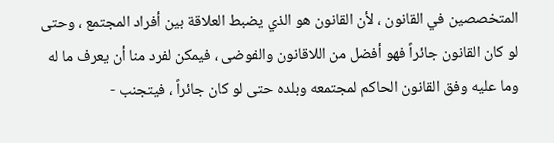المتخصصين في القانون ، لأن القانون هو الذي يضبط العلاقة بين أفراد المجتمع ، وحتى لو كان القانون جائراً فهو أفضل من اللاقانون والفوضى ، فيمكن لفرد منا أن يعرف ما له وما عليه وفق القانون الحاكم لمجتمعه وبلده حتى لو كان جائراً ، فيتجنب -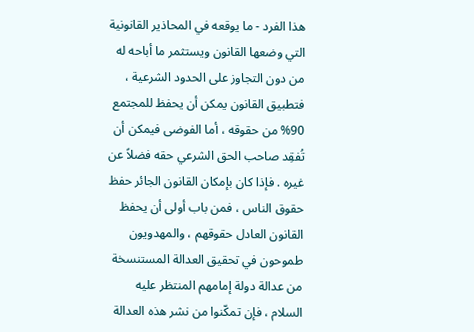هذا الفرد - ما يوقعه في المحاذير القانونية التي وضعها القانون ويستثمر ما أباحه له من دون التجاوز على الحدود الشرعية ، فتطبيق القانون يمكن أن يحفظ للمجتمع 90% من حقوقه ، أما الفوضى فيمكن أن تُفقِد صاحب الحق الشرعي حقه فضلاً عن غيره . فإذا كان بإمكان القانون الجائر حفظ حقوق الناس ، فمن باب أولى أن يحفظ القانون العادل حقوقهم ، والمهدويون طموحون في تحقيق العدالة المستنسخة من عدالة دولة إمامهم المنتظر عليه السلام ، فإن تمكّنوا من نشر هذه العدالة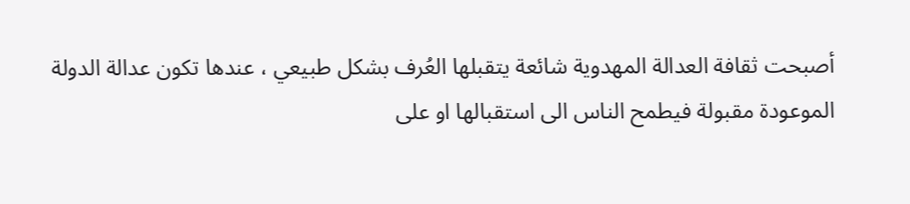أصبحت ثقافة العدالة المهدوية شائعة يتقبلها العُرف بشكل طبيعي ، عندها تكون عدالة الدولة الموعودة مقبولة فيطمح الناس الى استقبالها او على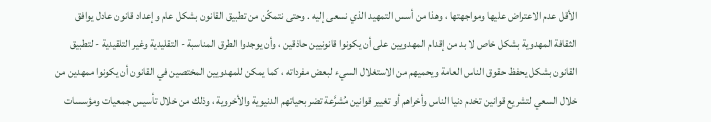الأقل عدم الاعتراض عليها ومواجهتها ، وهذا من أسس التمهيد الذي نسعى إليه . وحتى نتمكّن من تطبيق القانون بشكل عام وإعداد قانون عادل يوافق الثقافة المهدوية بشكل خاص لا بد من إقدام المهدويين على أن يكونوا قانونيين حاذقين ، وأن يوجدوا الطرق المناسبة - التقليدية وغير التلقيدية - لتطبيق القانون بشكل يحفظ حقوق الناس العامة ويحميهم من الاستغلال السيء لبعض مفرداته ، كما يمكن للمهدويين المختصين في القانون أن يكونوا ممهدين من خلال السعي لتشريع قوانين تخدم دنيا الناس وأخراهم أو تغيير قوانين مُشرَّعة تضر بحياتهم الدنيوية والأخروية ، وذلك من خلال تأسيس جمعيات ومؤسسات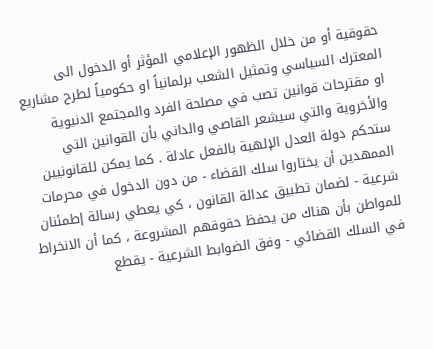حقوقية أو من خلال الظهور الإعلامي المؤثر أو الدخول الى المعترك السياسي وتمثيل الشعب برلمانياً او حكومياً لطرح مشاريع او مقترحات قوانين تصب في مصلحة الفرد والمجتمع الدنيوية والأخروية والتي سيشعر القاصي والداني بأن القوانين التي ستحكم دولة العدل الإلهية بالفعل عادلة . كما يمكن للقانونيين الممهدين أن يختاروا سلك القضاء - من دون الدخول في محرمات شرعية - لضمان تطبيق عدالة القانون ، كي يعطي رسالة إطمئنان للمواطن بأن هناك من يحفظ حقوقهم المشروعة ، كما أن الانخراط في السلك القضائي - وفق الضوابط الشرعية - يقطع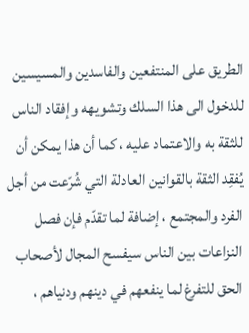الطريق على المنتفعين والفاسدين والمسيسين للدخول الى هذا السلك وتشويهه وإفقاد الناس للثقة به والاعتماد عليه ، كما أن هذا يمكن أن يُفقِد الثقة بالقوانين العادلة التي شُرّعت من أجل الفرد والمجتمع ، إضافة لما تقدّم فإن فصل النزاعات بين الناس سيفسح المجال لأصحاب الحق للتفرغ لما ينفعهم في دينهم ودنياهم ،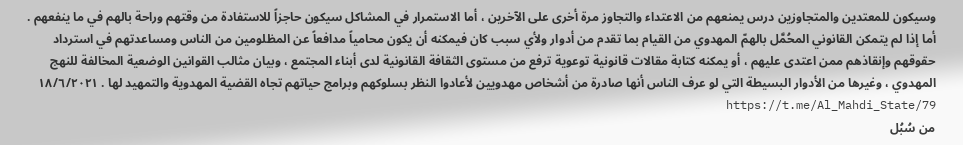وسيكون للمعتدين والمتجاوزين درس يمنعهم من الاعتداء والتجاوز مرة أخرى على الآخرين ، أما الاستمرار في المشاكل سيكون حاجزاً للاستفادة من وقتهم وراحة بالهم في ما ينفعهم . أما إذا لم يتمكن القانوني المحُمَّل بالهمّ المهدوي من القيام بما تقدم من أدوار ولأي سبب كان فيمكنه أن يكون محامياً مدافعاً عن المظلومين من الناس ومساعدتهم في استرداد حقوقهم وإنقاذهم ممن اعتدى عليهم ، أو يمكنه كتابة مقالات قانونية توعوية ترفع من مستوى الثقافة القانونية لدى أبناء المجتمع ، وبيان مثالب القوانين الوضعية المخالفة للنهج المهدوي ، وغيرها من الأدوار البسيطة التي لو عرف الناس أنها صادرة من أشخاص مهدويين لأعادوا النظر بسلوكهم وبرامج حياتهم تجاه القضية المهدوية والتمهيد لها . ١٨/٦/٢٠٢١ https://t.me/Al_Mahdi_State/79
من سُبُل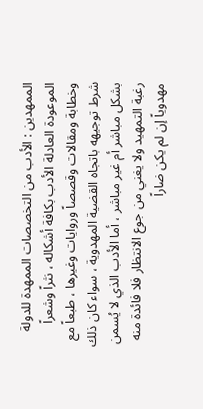الممهدين : الأدب من التخصصات الممهدة للدولة الموعودة العادلة الأدب بكافة أشكاله ، نثراً وشعراً وخطابة ومقالات وقصصاً وروايات وغيرها ، طبعاً مع شرط توجيهه باتجاه القضية المهدوية ، سواء كان ذلك بشكل مباشر أم غير مباشر ، أما الأدب الذي لا يُسمن رغبة التمهيد ولا يغني من جوع الانتظار فلا فائدة منه مهدوياً إن لم يكن ضاراً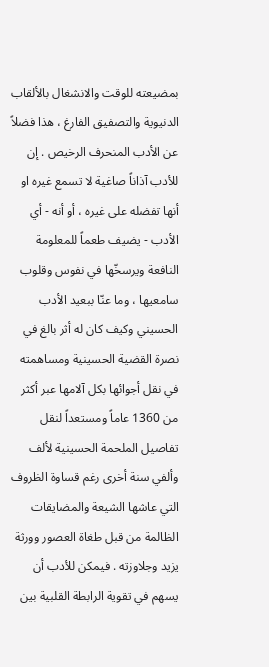بمضيعته للوقت والانشغال بالألقاب الدنيوية والتصفيق الفارغ ، هذا فضلاً عن الأدب المنحرف الرخيص . إن للأدب آذاناً صاغية لا تسمع غيره او أنها تفضله على غيره ، أو أنه - أي الأدب - يضيف طعماً للمعلومة النافعة ويرسخّها في نفوس وقلوب سامعيها ، وما عنّا ببعيد الأدب الحسيني وكيف كان له أثر بالغ في نصرة القضية الحسينية ومساهمته في نقل أجوائها بكل آلامها عبر أكثر من 1360 عاماً ومستعداً لنقل تفاصيل الملحمة الحسينية لألف وألفي سنة أخرى رغم قساوة الظروف التي عاشها الشيعة والمضايقات الظالمة من قبل طغاة العصور وورثة يزيد وجلاوزته . فيمكن للأدب أن يسهم في تقوية الرابطة القلبية بين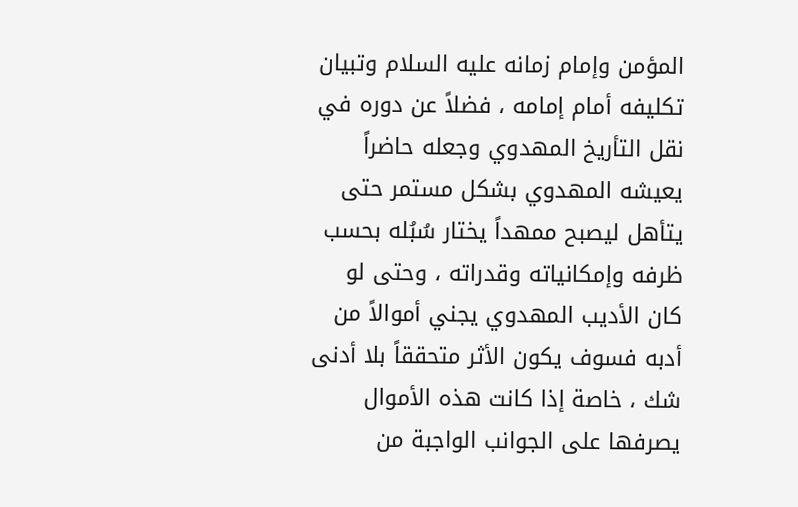المؤمن وإمام زمانه عليه السلام وتبيان تكليفه أمام إمامه ، فضلاً عن دوره في نقل التأريخ المهدوي وجعله حاضراً يعيشه المهدوي بشكل مستمر حتى يتأهل ليصبح ممهداً يختار سُبُله بحسب ظرفه وإمكانياته وقدراته ، وحتى لو كان الأديب المهدوي يجني أموالاً من أدبه فسوف يكون الأثر متحققاً بلا أدنى شك ، خاصة إذا كانت هذه الأموال يصرفها على الجوانب الواجبة من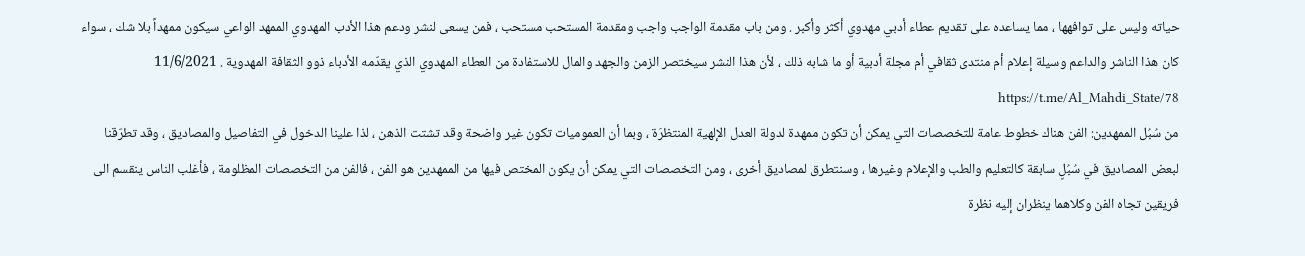حياته وليس على توافهها ، مما يساعده على تقديم عطاء أدبي مهدوي أكثر وأكبر . ومن باب مقدمة الواجب واجب ومقدمة المستحب مستحب ، فمن يسعى لنشر ودعم هذا الأدب المهدوي الممهد الواعي سيكون ممهداً بلا شك ، سواء كان هذا الناشر والداعم وسيلة إعلام أم منتدى ثقافي أم مجلة أدبية أو ما شابه ذلك ، لأن هذا النشر سيختصر الزمن والجهد والمال للاستفادة من العطاء المهدوي الذي يقدّمه الأدباء ذوو الثقافة المهدوية . 11/6/2021 https://t.me/Al_Mahdi_State/78
من سُبُل الممهدين: الفن هناك خطوط عامة للتخصصات التي يمكن أن تكون ممهدة لدولة العدل الإلهية المنتظرَة ، وبما أن العموميات تكون غير واضحة وقد تشتت الذهن ، لذا علينا الدخول في التفاصيل والمصاديق ، وقد تطرّقنا لبعض المصاديق في سُبُلٍ سابقة كالتعليم والطب والإعلام وغيرها ، وسنتطرق لمصاديق أخرى ، ومن التخصصات التي يمكن أن يكون المختص فيها من الممهدين هو الفن ، فالفن من التخصصات المظلومة ، فأغلب الناس ينقسم الى فريقين تجاه الفن وكلاهما ينظران إليه نظرة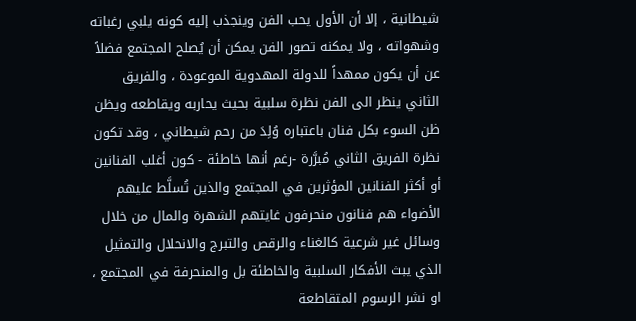شيطانية ، إلا أن الأول يحب الفن وينجذب إليه كونه يلبي رغباته وشهواته ، ولا يمكنه تصور الفن يمكن أن يُصلح المجتمع فضلاً عن أن يكون ممهداً للدولة المهدوية الموعودة ، والفريق الثاني ينظر الى الفن نظرة سلبية بحيث يحاربه ويقاطعه ويظن ظن السوء بكل فنان باعتباره وُلِدَ من رحم شيطاني ، وقد تكون نظرة الفريق الثاني مُبرَّرة -رغم أنها خاطئة - كون أغلب الفنانين أو أكثر الفنانين المؤثرين في المجتمع والذين تُسلَّط عليهم الأضواء هم فنانون منحرفون غايتهم الشهرة والمال من خلال وسائل غير شرعية كالغناء والرقص والتبرج والانحلال والتمثيل الذي يبث الأفكار السلبية والخاطئة بل والمنحرفة في المجتمع ، او نشر الرسوم المتقاطعة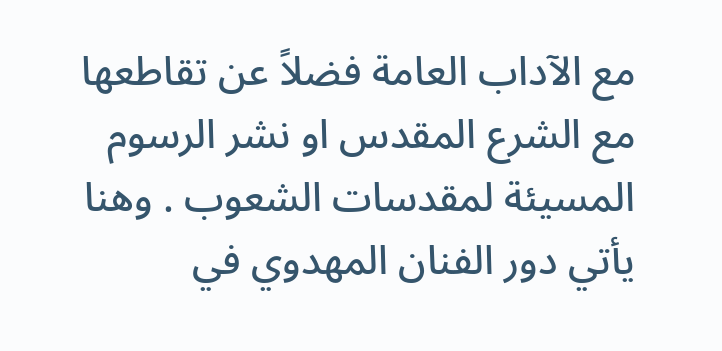مع الآداب العامة فضلاً عن تقاطعها مع الشرع المقدس او نشر الرسوم المسيئة لمقدسات الشعوب . وهنا يأتي دور الفنان المهدوي في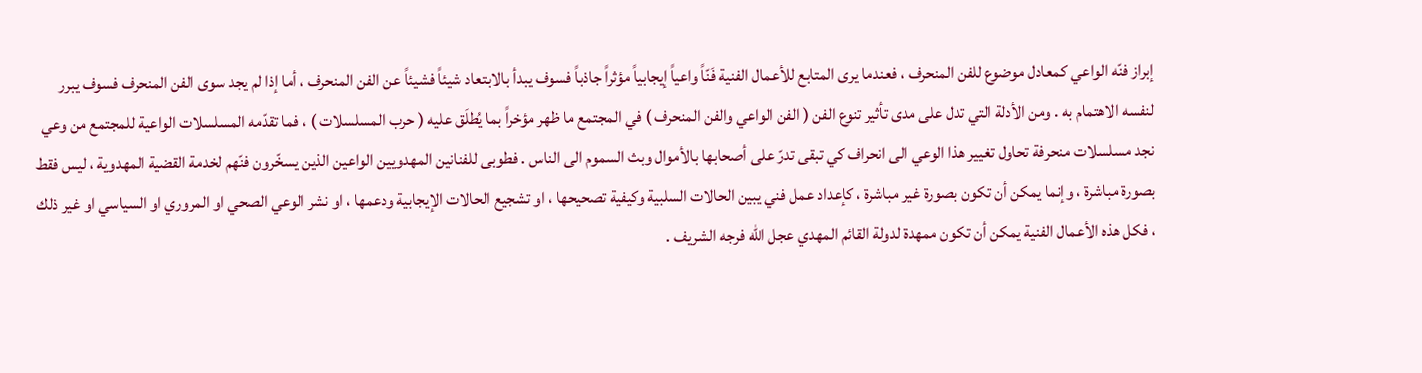إبراز فنّه الواعي كمعادل موضوع للفن المنحرف ، فعندما يرى المتابع للأعمال الفنية فَنّاً واعياً إيجابياً مؤثراً جاذباً فسوف يبدأ بالابتعاد شيئاً فشيئاً عن الفن المنحرف ، أما إذا لم يجد سوى الفن المنحرف فسوف يبرر لنفسه الاهتمام به . ومن الأدلة التي تدل على مدى تأثير تنوع الفن ( الفن الواعي والفن المنحرف ) في المجتمع ما ظهر مؤخراً بما يُطلَق عليه ( حرب المسلسلات ) ، فما تقدّمه المسلسلات الواعية للمجتمع من وعي نجد مسلسلات منحرفة تحاول تغيير هذا الوعي الى انحراف كي تبقى تدرّ على أصحابها بالأموال وبث السموم الى الناس . فطوبى للفنانين المهدويين الواعين الذين يسخّرون فنّهم لخدمة القضية المهدوية ، ليس فقط بصورة مباشرة ، وإنما يمكن أن تكون بصورة غير مباشرة ، كإعداد عمل فني يبين الحالات السلبية وكيفية تصحيحها ، او تشجيع الحالات الإيجابية ودعمها ، او نشر الوعي الصحي او المروري او السياسي او غير ذلك ، فكل هذه الأعمال الفنية يمكن أن تكون ممهدة لدولة القائم المهدي عجل الله فرجه الشريف .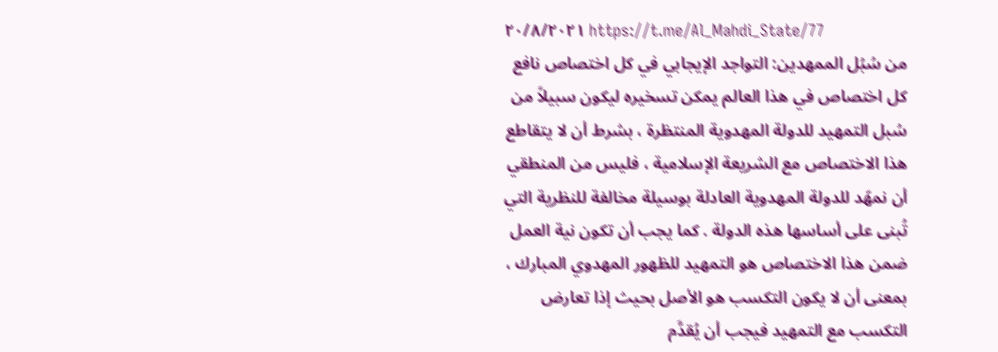٢٠/٨/٢٠٢١ https://t.me/Al_Mahdi_State/77
من سُبُل الممهدين: التواجد الإيجابي في كل اختصاص نافع كل اختصاص في هذا العالم يمكن تسخيره ليكون سبيلاً من سُبل التمهيد للدولة المهدوية المنتظرة ، بشرط أن لا يتقاطع هذا الاختصاص مع الشريعة الإسلامية ، فليس من المنطقي أن نمهّد للدولة المهدوية العادلة بوسيلة مخالفة للنظرية التي تُبنى على أساسها هذه الدولة . كما يجب أن تكون نية العمل ضمن هذا الاختصاص هو التمهيد للظهور المهدوي المبارك ، بمعنى أن لا يكون التكسب هو الأصل بحيث إذا تعارض التكسب مع التمهيد فيجب أن يُقدَّم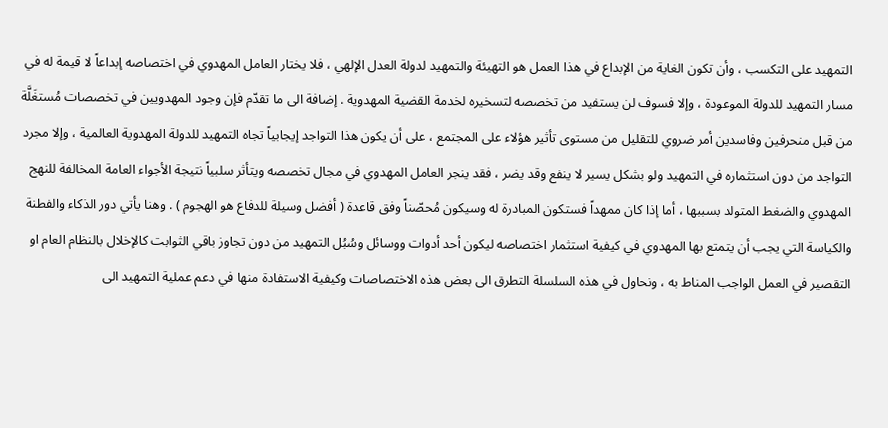التمهيد على التكسب ، وأن تكون الغاية من الإبداع في هذا العمل هو التهيئة والتمهيد لدولة العدل الإلهي ، فلا يختار العامل المهدوي في اختصاصه إبداعاً لا قيمة له في مسار التمهيد للدولة الموعودة ، وإلا فسوف لن يستفيد من تخصصه لتسخيره لخدمة القضية المهدوية . إضافة الى ما تقدّم فإن وجود المهدويين في تخصصات مُستغَلَّة من قبل منحرفين وفاسدين أمر ضروي للتقليل من مستوى تأثير هؤلاء على المجتمع ، على أن يكون هذا التواجد إيجابياً تجاه التمهيد للدولة المهدوية العالمية ، وإلا مجرد التواجد من دون استثماره في التمهيد ولو بشكل يسير لا ينفع وقد يضر ، فقد ينجر العامل المهدوي في مجال تخصصه ويتأثر سلبياً نتيجة الأجواء العامة المخالفة للنهج المهدوي والضغط المتولد بسببها ، أما إذا كان ممهداً فستكون المبادرة له وسيكون مُحصّناً وفق قاعدة ( أفضل وسيلة للدفاع هو الهجوم ) . وهنا يأتي دور الذكاء والفطنة والكياسة التي يجب أن يتمتع بها المهدوي في كيفية استثمار اختصاصه ليكون أحد أدوات ووسائل وسُبُل التمهيد من دون تجاوز باقي الثوابت كالإخلال بالنظام العام او التقصير في العمل الواجب المناط به ، ونحاول في هذه السلسلة التطرق الى بعض هذه الاختصاصات وكيفية الاستفادة منها في دعم عملية التمهيد الى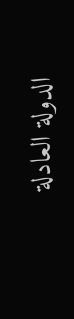الدولة العادلة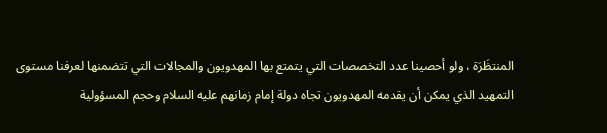المنتظَرَة ، ولو أحصينا عدد التخصصات التي يتمتع بها المهدويون والمجالات التي تتضمنها لعرفنا مستوى التمهيد الذي يمكن أن يقدمه المهدويون تجاه دولة إمام زمانهم عليه السلام وحجم المسؤولية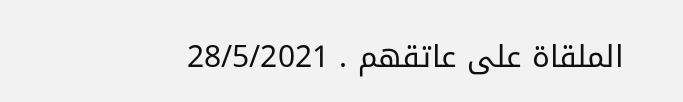الملقاة على عاتقهم . 28/5/2021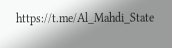https://t.me/Al_Mahdi_State